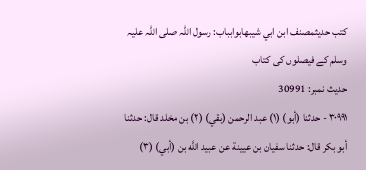کتب حدیثمصنف ابن ابي شيبهابوابباب: رسول اللہ صلی اللہ علیہ وسلم کے فیصلوں کی کتاب
حدیث نمبر: 30991
٣٠٩٩١ - حدثنا (أبو) (١) عبد الرحمن (بقي) (٢) بن مخلد قال: حدثنا أبو بكر قال: حدثنا سفيان بن عيينة عن عبيد اللَّه بن (أبي) (٣)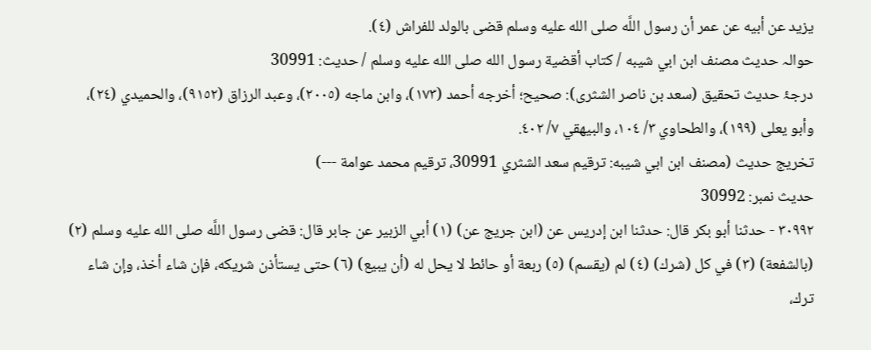يزيد عن أبيه عن عمر أن رسول اللَّه صلى الله عليه وسلم قضى بالولد للفراش (٤).
حوالہ حدیث مصنف ابن ابي شيبه / كتاب أقضية رسول الله صلى الله عليه وسلم / حدیث: 30991
درجۂ حدیث تحقیق (سعد بن ناصر الشثری): صحيح؛ أخرجه أحمد (١٧٣)، وابن ماجه (٢٠٠٥)، وعبد الرزاق (٩١٥٢)، والحميدي (٢٤)، وأبو يعلى (١٩٩)، والطحاوي ٣/ ١٠٤، والبيهقي ٧/ ٤٠٢.
تخریج حدیث (مصنف ابن ابي شيبه: ترقيم سعد الشثري 30991، ترقيم محمد عوامة ---)
حدیث نمبر: 30992
٣٠٩٩٢ - حدثنا أبو بكر قال: حدثنا ابن إدريس عن (ابن جريج عن) (١) أبي الزبير عن جابر قال: قضى رسول اللَّه صلى الله عليه وسلم (٢) (بالشفعة) (٣) في كل (شرك) (٤) لم (يقسم) (٥) ربعة أو حائط لا يحل له (أن يبيع) (٦) حتى يستأذن شريكه، فإن شاء أخذ، وإن شاء ترك،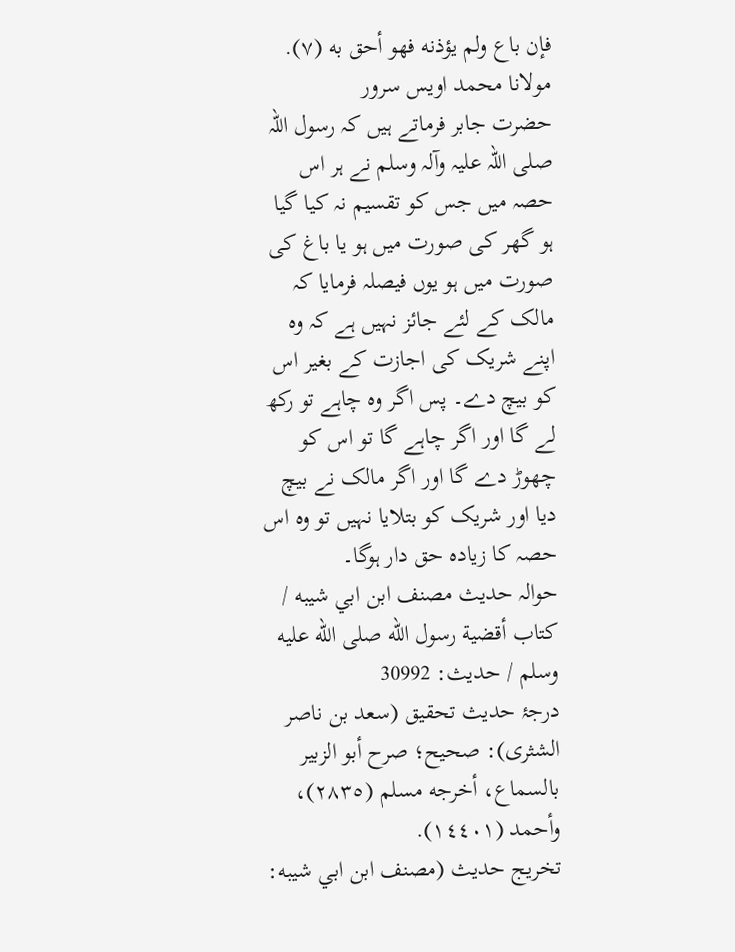فإن باع ولم يؤذنه فهو أحق به (٧).
مولانا محمد اویس سرور
حضرت جابر فرماتے ہیں کہ رسول اللہ صلی اللہ علیہ وآلہ وسلم نے ہر اس حصہ میں جس کو تقسیم نہ کیا گیا ہو گھر کی صورت میں ہو یا باغ کی صورت میں ہو یوں فیصلہ فرمایا کہ مالک کے لئے جائز نہیں ہے کہ وہ اپنے شریک کی اجازت کے بغیر اس کو بیچ دے۔ پس اگر وہ چاہے تو رکھ لے گا اور اگر چاہے گا تو اس کو چھوڑ دے گا اور اگر مالک نے بیچ دیا اور شریک کو بتلایا نہیں تو وہ اس حصہ کا زیادہ حق دار ہوگا۔
حوالہ حدیث مصنف ابن ابي شيبه / كتاب أقضية رسول الله صلى الله عليه وسلم / حدیث: 30992
درجۂ حدیث تحقیق (سعد بن ناصر الشثری): صحيح؛ صرح أبو الزبير بالسماع، أخرجه مسلم (٢٨٣٥)، وأحمد (١٤٤٠١).
تخریج حدیث (مصنف ابن ابي شيبه: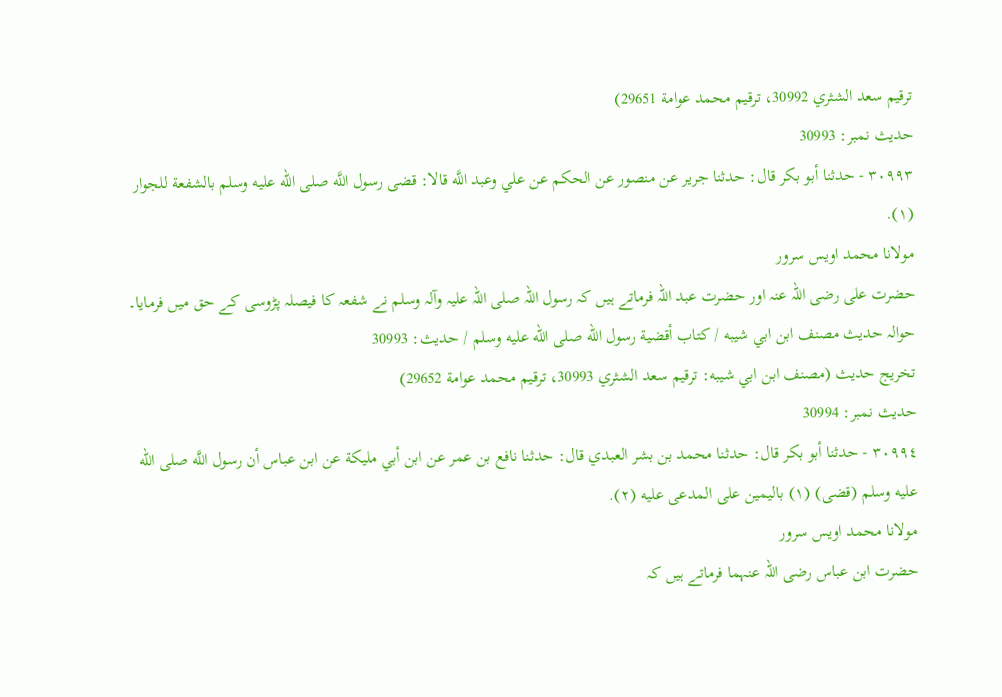ترقيم سعد الشثري 30992، ترقيم محمد عوامة 29651)
حدیث نمبر: 30993
٣٠٩٩٣ - حدثنا أبو بكر قال: حدثنا جرير عن منصور عن الحكم عن علي وعبد اللَّه قالا: قضى رسول اللَّه صلى الله عليه وسلم بالشفعة للجوار (١).
مولانا محمد اویس سرور
حضرت علی رضی اللہ عنہ اور حضرت عبد اللہ فرماتے ہیں کہ رسول اللہ صلی اللہ علیہ وآلہ وسلم نے شفعہ کا فیصلہ پڑوسی کے حق میں فرمایا۔
حوالہ حدیث مصنف ابن ابي شيبه / كتاب أقضية رسول الله صلى الله عليه وسلم / حدیث: 30993
تخریج حدیث (مصنف ابن ابي شيبه: ترقيم سعد الشثري 30993، ترقيم محمد عوامة 29652)
حدیث نمبر: 30994
٣٠٩٩٤ - حدثنا أبو بكر قال: حدثنا محمد بن بشر العبدي قال: حدثنا نافع بن عمر عن ابن أبي مليكة عن ابن عباس أن رسول اللَّه صلى الله عليه وسلم (قضى) (١) باليمين على المدعى عليه (٢).
مولانا محمد اویس سرور
حضرت ابن عباس رضی اللہ عنہما فرماتے ہیں کہ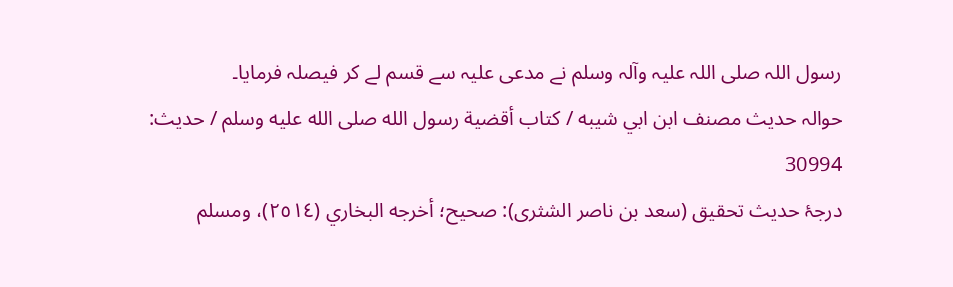رسول اللہ صلی اللہ علیہ وآلہ وسلم نے مدعی علیہ سے قسم لے کر فیصلہ فرمایا۔
حوالہ حدیث مصنف ابن ابي شيبه / كتاب أقضية رسول الله صلى الله عليه وسلم / حدیث: 30994
درجۂ حدیث تحقیق (سعد بن ناصر الشثری): صحيح؛ أخرجه البخاري (٢٥١٤)، ومسلم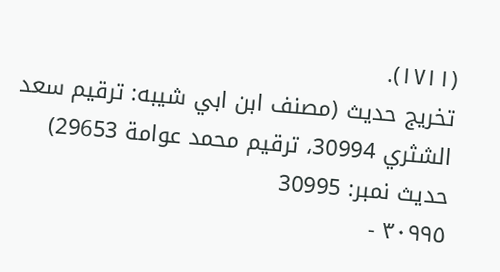(١٧١١).
تخریج حدیث (مصنف ابن ابي شيبه: ترقيم سعد الشثري 30994، ترقيم محمد عوامة 29653)
حدیث نمبر: 30995
٣٠٩٩٥ -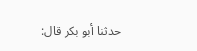حدثنا أبو بكر قال: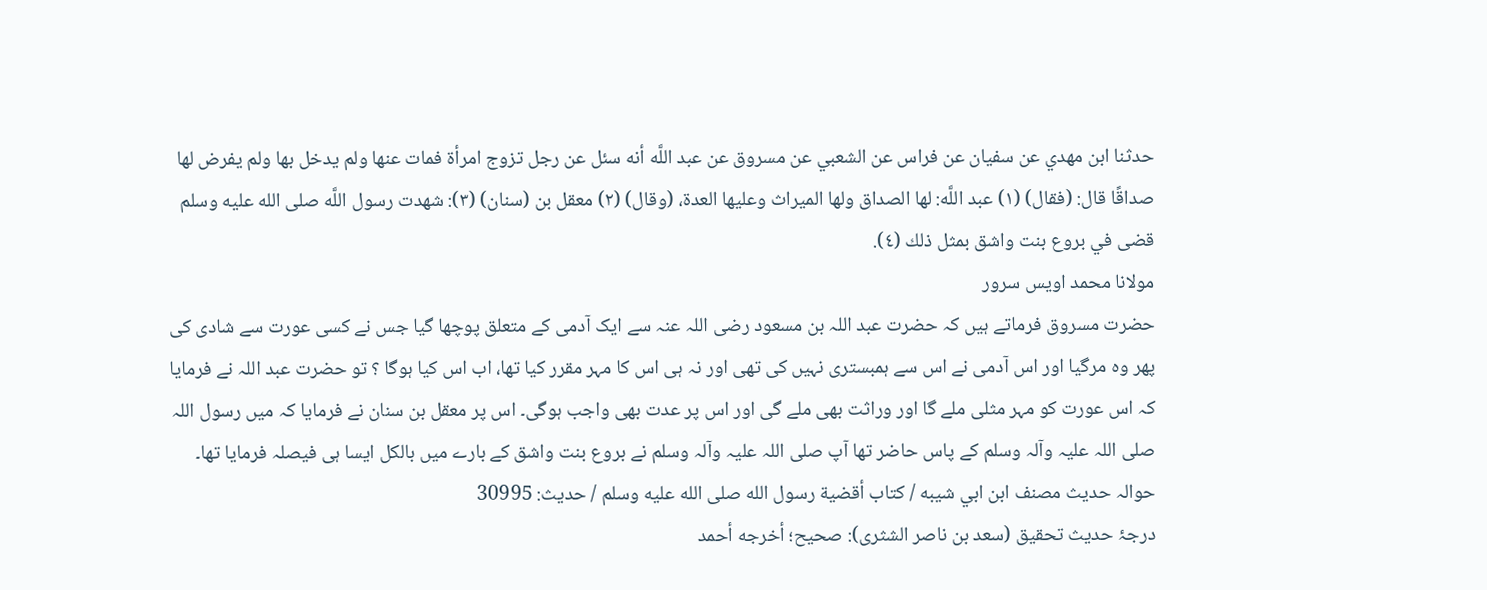حدثنا ابن مهدي عن سفيان عن فراس عن الشعبي عن مسروق عن عبد اللَّه أنه سئل عن رجل تزوج امرأة فمات عنها ولم يدخل بها ولم يفرض لها صداقًا قال: (فقال) (١) عبد اللَّه: لها الصداق ولها الميراث وعليها العدة، (وقال) (٢) معقل بن (سنان) (٣): شهدت رسول اللَّه صلى الله عليه وسلم قضى في بروع بنت واشق بمثل ذلك (٤).
مولانا محمد اویس سرور
حضرت مسروق فرماتے ہیں کہ حضرت عبد اللہ بن مسعود رضی اللہ عنہ سے ایک آدمی کے متعلق پوچھا گیا جس نے کسی عورت سے شادی کی پھر وہ مرگیا اور اس آدمی نے اس سے ہمبستری نہیں کی تھی اور نہ ہی اس کا مہر مقرر کیا تھا، اب اس کیا ہوگا ؟ تو حضرت عبد اللہ نے فرمایا کہ اس عورت کو مہر مثلی ملے گا اور وراثت بھی ملے گی اور اس پر عدت بھی واجب ہوگی۔ اس پر معقل بن سنان نے فرمایا کہ میں رسول اللہ صلی اللہ علیہ وآلہ وسلم کے پاس حاضر تھا آپ صلی اللہ علیہ وآلہ وسلم نے بروع بنت واشق کے بارے میں بالکل ایسا ہی فیصلہ فرمایا تھا۔
حوالہ حدیث مصنف ابن ابي شيبه / كتاب أقضية رسول الله صلى الله عليه وسلم / حدیث: 30995
درجۂ حدیث تحقیق (سعد بن ناصر الشثری): صحيح؛ أخرجه أحمد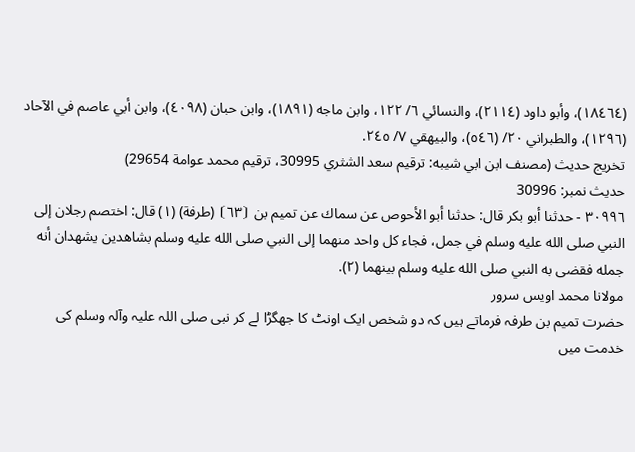(١٨٤٦٤)، وأبو داود (٢١١٤)، والنسائي ٦/ ١٢٢، وابن ماجه (١٨٩١)، وابن حبان (٤٠٩٨)، وابن أبي عاصم في الآحاد (١٢٩٦)، والطبراني ٢٠/ (٥٤٦)، والبيهقي ٧/ ٢٤٥.
تخریج حدیث (مصنف ابن ابي شيبه: ترقيم سعد الشثري 30995، ترقيم محمد عوامة 29654)
حدیث نمبر: 30996
٣٠٩٩٦ - حدثنا أبو بكر قال: حدثنا أبو الأحوص عن سماك عن تميم بن ⦗٦٣⦘ (طرفة) (١) قال: اختصم رجلان إلى النبي صلى الله عليه وسلم في جمل، فجاء كل واحد منهما إلى النبي صلى الله عليه وسلم بشاهدين يشهدان أنه جمله فقضى به النبي صلى الله عليه وسلم بينهما (٢).
مولانا محمد اویس سرور
حضرت تمیم بن طرفہ فرماتے ہیں کہ دو شخص ایک اونٹ کا جھگڑا لے کر نبی صلی اللہ علیہ وآلہ وسلم کی خدمت میں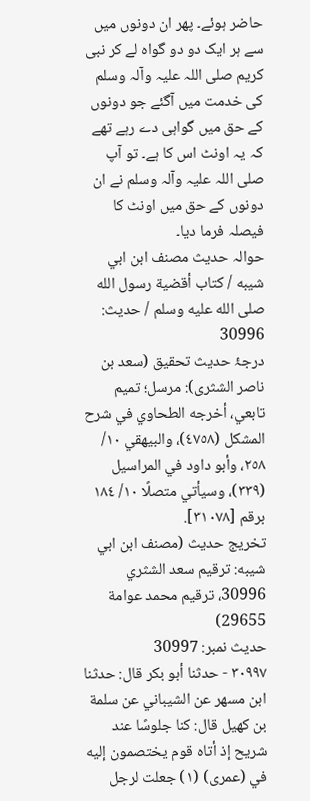حاضر ہوئے۔ پھر ان دونوں میں سے ہر ایک دو دو گواہ لے کر نبی کریم صلی اللہ علیہ وآلہ وسلم کی خدمت میں آگئے جو دونوں کے حق میں گواہی دے رہے تھے کہ یہ اونٹ اس کا ہے۔ تو آپ صلی اللہ علیہ وآلہ وسلم نے ان دونوں کے حق میں اونٹ کا فیصلہ فرما دیا۔
حوالہ حدیث مصنف ابن ابي شيبه / كتاب أقضية رسول الله صلى الله عليه وسلم / حدیث: 30996
درجۂ حدیث تحقیق (سعد بن ناصر الشثری): مرسل؛ تميم تابعي، أخرجه الطحاوي في شرح المشكل (٤٧٥٨)، والبيهقي ١٠/ ٢٥٨، وأبو داود في المراسيل (٣٣٩)، وسيأتي متصلًا ١٠/ ١٨٤ برقم [٣١٠٧٨].
تخریج حدیث (مصنف ابن ابي شيبه: ترقيم سعد الشثري 30996، ترقيم محمد عوامة 29655)
حدیث نمبر: 30997
٣٠٩٩٧ - حدثنا أبو بكر قال: حدثنا ابن مسهر عن الشيباني عن سلمة بن كهيل قال: كنا جلوسًا عند شريح إذ أتاه قوم يختصمون إليه في (عمرى) (١) جعلت لرجل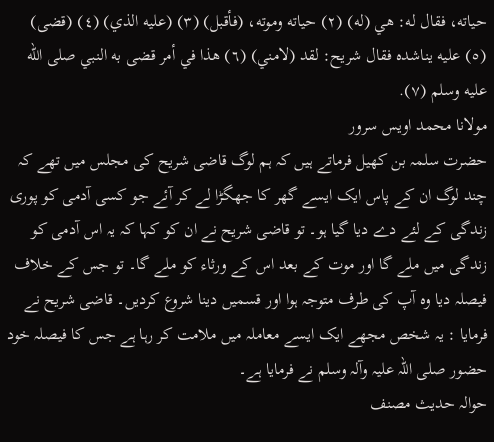حياته، فقال له: هي (له) (٢) حياته وموته، (فأقبل) (٣) (عليه الذي) (٤) (قضى) (٥) عليه يناشده فقال شريح: لقد (لامني) (٦) هذا في أمر قضى به النبي صلى الله عليه وسلم (٧).
مولانا محمد اویس سرور
حضرت سلمہ بن کھیل فرماتے ہیں کہ ہم لوگ قاضی شریح کی مجلس میں تھے کہ چند لوگ ان کے پاس ایک ایسے گھر کا جھگڑا لے کر آئے جو کسی آدمی کو پوری زندگی کے لئے دے دیا گیا ہو۔ تو قاضی شریح نے ان کو کہا کہ یہ اس آدمی کو زندگی میں ملے گا اور موت کے بعد اس کے ورثاء کو ملے گا۔ تو جس کے خلاف فیصلہ دیا وہ آپ کی طرف متوجہ ہوا اور قسمیں دینا شروع کردیں۔ قاضی شریح نے فرمایا : یہ شخص مجھے ایک ایسے معاملہ میں ملامت کر رہا ہے جس کا فیصلہ خود حضور صلی اللہ علیہ وآلہ وسلم نے فرمایا ہے۔
حوالہ حدیث مصنف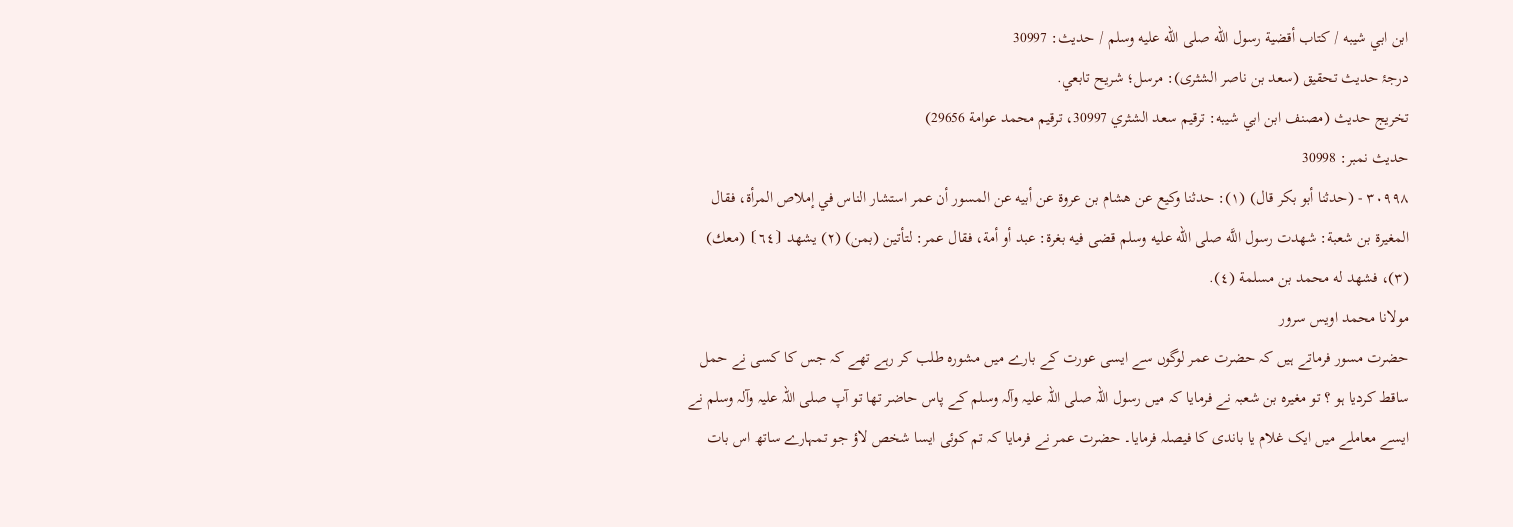ابن ابي شيبه / كتاب أقضية رسول الله صلى الله عليه وسلم / حدیث: 30997
درجۂ حدیث تحقیق (سعد بن ناصر الشثری): مرسل؛ شريح تابعي.
تخریج حدیث (مصنف ابن ابي شيبه: ترقيم سعد الشثري 30997، ترقيم محمد عوامة 29656)
حدیث نمبر: 30998
٣٠٩٩٨ - (حدثنا أبو بكر قال) (١): حدثنا وكيع عن هشام بن عروة عن أبيه عن المسور أن عمر استشار الناس في إملاص المرأة، فقال المغيرة بن شعبة: شهدت رسول اللَّه صلى الله عليه وسلم قضى فيه بغرة: عبد أو أمة، فقال عمر: لتأتين (بمن) (٢) يشهد ⦗٦٤⦘ (معك) (٣)، فشهد له محمد بن مسلمة (٤).
مولانا محمد اویس سرور
حضرت مسور فرماتے ہیں کہ حضرت عمر لوگوں سے ایسی عورت کے بارے میں مشورہ طلب کر رہے تھے کہ جس کا کسی نے حمل ساقط کردیا ہو ؟ تو مغیرہ بن شعبہ نے فرمایا کہ میں رسول اللہ صلی اللہ علیہ وآلہ وسلم کے پاس حاضر تھا تو آپ صلی اللہ علیہ وآلہ وسلم نے ایسے معاملے میں ایک غلام یا باندی کا فیصلہ فرمایا۔ حضرت عمر نے فرمایا کہ تم کوئی ایسا شخص لاؤ جو تمہارے ساتھ اس بات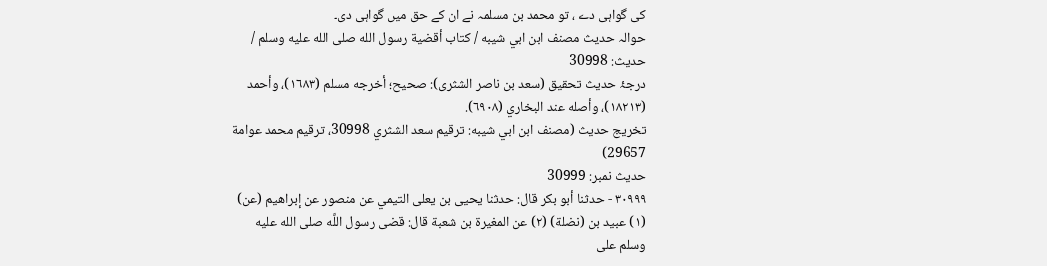کی گواہی دے ، تو محمد بن مسلمہ نے ان کے حق میں گواہی دی۔
حوالہ حدیث مصنف ابن ابي شيبه / كتاب أقضية رسول الله صلى الله عليه وسلم / حدیث: 30998
درجۂ حدیث تحقیق (سعد بن ناصر الشثری): صحيح؛ أخرجه مسلم (١٦٨٣)، وأحمد (١٨٢١٣)، وأصله عند البخاري (٦٩٠٨).
تخریج حدیث (مصنف ابن ابي شيبه: ترقيم سعد الشثري 30998، ترقيم محمد عوامة 29657)
حدیث نمبر: 30999
٣٠٩٩٩ - حدثنا أبو بكر قال: حدثنا يحيى بن يعلى التيمي عن منصور عن إبراهيم (عن) (١) عبيد بن (نضلة) (٢) عن المغيرة بن شعبة قال: قضى رسول اللَّه صلى الله عليه وسلم على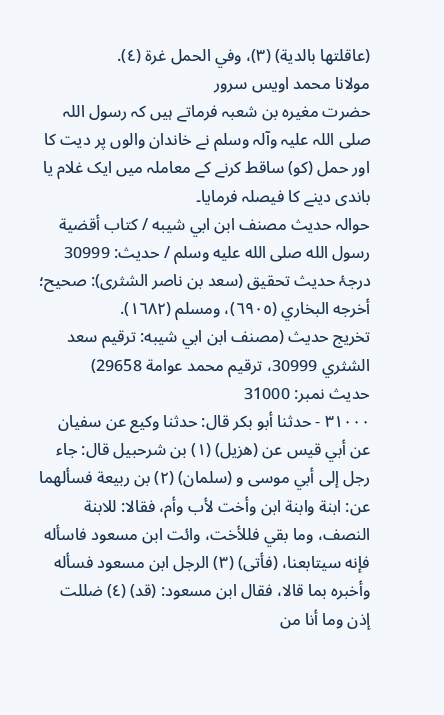(عاقلتها بالدية) (٣)، وفي الحمل غرة (٤).
مولانا محمد اویس سرور
حضرت مغیرہ بن شعبہ فرماتے ہیں کہ رسول اللہ صلی اللہ علیہ وآلہ وسلم نے خاندان والوں پر دیت کا اور حمل (کو) ساقط کرنے کے معاملہ میں ایک غلام یا باندی دینے کا فیصلہ فرمایا۔
حوالہ حدیث مصنف ابن ابي شيبه / كتاب أقضية رسول الله صلى الله عليه وسلم / حدیث: 30999
درجۂ حدیث تحقیق (سعد بن ناصر الشثری): صحيح؛ أخرجه البخاري (٦٩٠٥)، ومسلم (١٦٨٢).
تخریج حدیث (مصنف ابن ابي شيبه: ترقيم سعد الشثري 30999، ترقيم محمد عوامة 29658)
حدیث نمبر: 31000
٣١٠٠٠ - حدثنا أبو بكر قال: حدثنا وكيع عن سفيان عن أبي قيس عن (هزيل) (١) بن شرحبيل قال: جاء رجل إلى أبي موسى و (سلمان) (٢) بن ربيعة فسألهما عن: ابنة وابنة ابن وأخت لأب وأم، فقالا: للابنة النصف، وما بقي فللأخت، وائت ابن مسعود فاسأله فإنه سيتابعنا، (فأتى) (٣) الرجل ابن مسعود فسأله وأخبره بما قالا، فقال ابن مسعود: (قد) (٤) ضللت إذن وما أنا من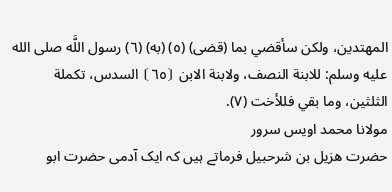المهتدين، ولكن سأقضي بما (قضى) (٥) (به) (٦) رسول اللَّه صلى الله عليه وسلم: للابنة النصف، ولابنة الابن ⦗٦٥⦘ السدس، تكملة الثلثين، وما بقي فللأخت (٧).
مولانا محمد اویس سرور
حضرت ھزیل بن شرحبیل فرماتے ہیں کہ ایک آدمی حضرت ابو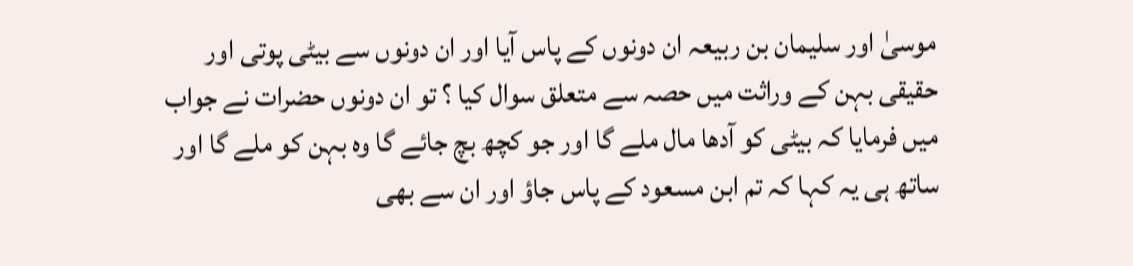موسیٰ اور سلیمان بن ربیعہ ان دونوں کے پاس آیا اور ان دونوں سے بیٹی پوتی اور حقیقی بہن کے وراثت میں حصہ سے متعلق سوال کیا ؟ تو ان دونوں حضرات نے جواب میں فرمایا کہ بیٹی کو آدھا مال ملے گا اور جو کچھ بچ جائے گا وہ بہن کو ملے گا اور ساتھ ہی یہ کہا کہ تم ابن مسعود کے پاس جاؤ اور ان سے بھی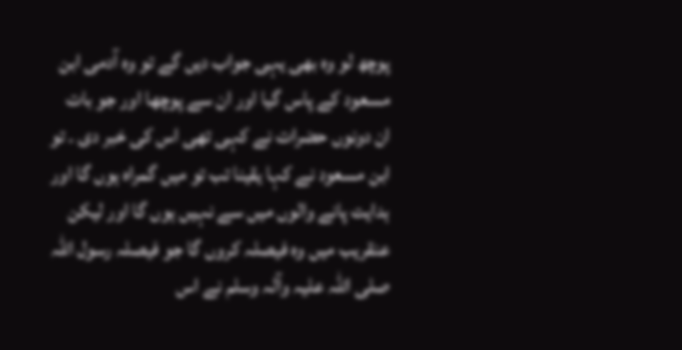پوچھ لو وہ بھی یہی جواب دیں گے تو وہ آدمی ابن مسعود کے پاس گیا اور ان سے پوچھا اور جو بات ان دونوں حضرات نے کہی تھی اس کی خبر دی ۔ تو ابن مسعود نے کہا یقینا تب تو میں گمراہ ہوں گا اور ہدایت پانے والوں میں سے نہیں ہوں گا اور لیکن عنقریب میں وہ فیصلہ کروں گا جو فیصلہ رسول اللہ صلی اللہ علیہ وآلہ وسلم نے اس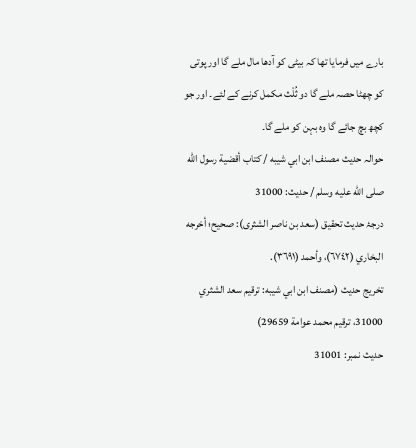بارے میں فرمایا تھا کہ بیٹی کو آدھا مال ملے گا اور پوتی کو چھٹا حصہ ملے گا دو ثُلْث مکمل کرنے کے لئے۔ اور جو کچھ بچ جائے گا وہ بہن کو ملے گا۔
حوالہ حدیث مصنف ابن ابي شيبه / كتاب أقضية رسول الله صلى الله عليه وسلم / حدیث: 31000
درجۂ حدیث تحقیق (سعد بن ناصر الشثری): صحيح؛ أخرجه البخاري (٦٧٤٢)، وأحمد (٣٦٩١).
تخریج حدیث (مصنف ابن ابي شيبه: ترقيم سعد الشثري 31000، ترقيم محمد عوامة 29659)
حدیث نمبر: 31001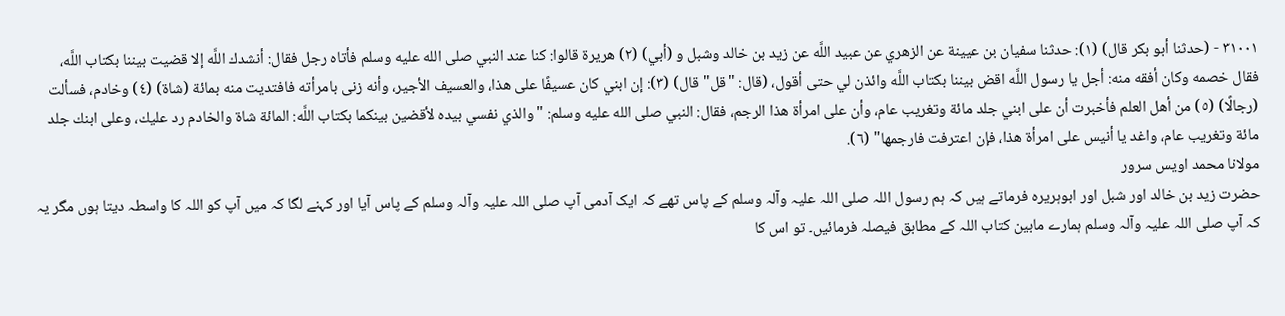٣١٠٠١ - (حدثنا أبو بكر قال) (١): حدثنا سفيان بن عيينة عن الزهري عن عبيد اللَّه عن زيد بن خالد وشبل و (أبي) (٢) هريرة قالوا: كنا عند النبي صلى الله عليه وسلم فأتاه رجل فقال: أنشدك اللَّه إلا قضيت بيننا بكتاب اللَّه، فقال خصمه وكان أفقه منه: أجل يا رسول اللَّه اقض بيننا بكتاب اللَّه وائذن لي حتى أقول، (قال: "قل" قال) (٣): إن ابني كان عسيفًا على هذا، والعسيف الأجير، وأنه زنى بامرأته فافتديت منه بمائة (شاة) (٤) وخادم، فسألت (رجالًا) (٥) من أهل العلم فأخبرت أن على ابني جلد مائة وتغريب عام، وأن على امرأة هذا الرجم، فقال: النبي صلى الله عليه وسلم: "والذي نفسي بيده لأقضين بينكما بكتاب اللَّه: المائة شاة والخادم رد عليك، وعلى ابنك جلد مائة وتغريب عام، واغد يا أنيس على امرأة هذا، فإن اعترفت فارجمها" (٦).
مولانا محمد اویس سرور
حضرت زید بن خالد اور شبل اور ابوہریرہ فرماتے ہیں کہ ہم رسول اللہ صلی اللہ علیہ وآلہ وسلم کے پاس تھے کہ ایک آدمی آپ صلی اللہ علیہ وآلہ وسلم کے پاس آیا اور کہنے لگا کہ میں آپ کو اللہ کا واسطہ دیتا ہوں مگر یہ کہ آپ صلی اللہ علیہ وآلہ وسلم ہمارے مابین کتاب اللہ کے مطابق فیصلہ فرمائیں۔ تو اس کا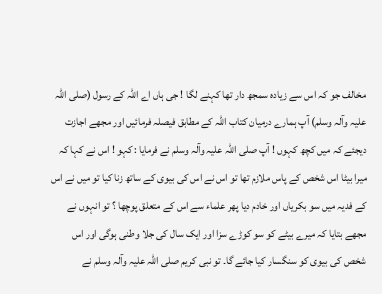مخالف جو کہ اس سے زیادہ سمجھ دار تھا کہنے لگا ! جی ہاں اے اللہ کے رسول (صلی اللہ علیہ وآلہ وسلم) آپ ہمارے درمیان کتاب اللہ کے مطابق فیصلہ فرمائیں اور مجھے اجازت دیجئے کہ میں کچھ کہوں ! آپ صلی اللہ علیہ وآلہ وسلم نے فرمایا : کہو ! اس نے کہا کہ میرا بیٹا اس شخص کے پاس ملازم تھا تو اس نے اس کی بیوی کے ساتھ زنا کیا تو میں نے اس کے فدیہ میں سو بکریاں اور خادم دیا پھر علماء سے اس کے متعلق پوچھا ؟ تو انہوں نے مجھے بتایا کہ میرے بیٹے کو سو کوڑے سزا اور ایک سال کی جلا وطنی ہوگی اور اس شخص کی بیوی کو سنگسار کیا جائے گا۔ تو نبی کریم صلی اللہ علیہ وآلہ وسلم نے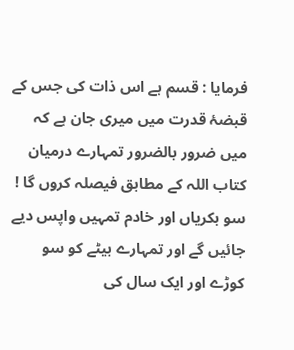فرمایا : قسم ہے اس ذات کی جس کے قبضۂ قدرت میں میری جان ہے کہ میں ضرور بالضرور تمہارے درمیان کتاب اللہ کے مطابق فیصلہ کروں گا ! سو بکریاں اور خادم تمہیں واپس دیے جائیں گے اور تمہارے بیٹے کو سو کوڑے اور ایک سال کی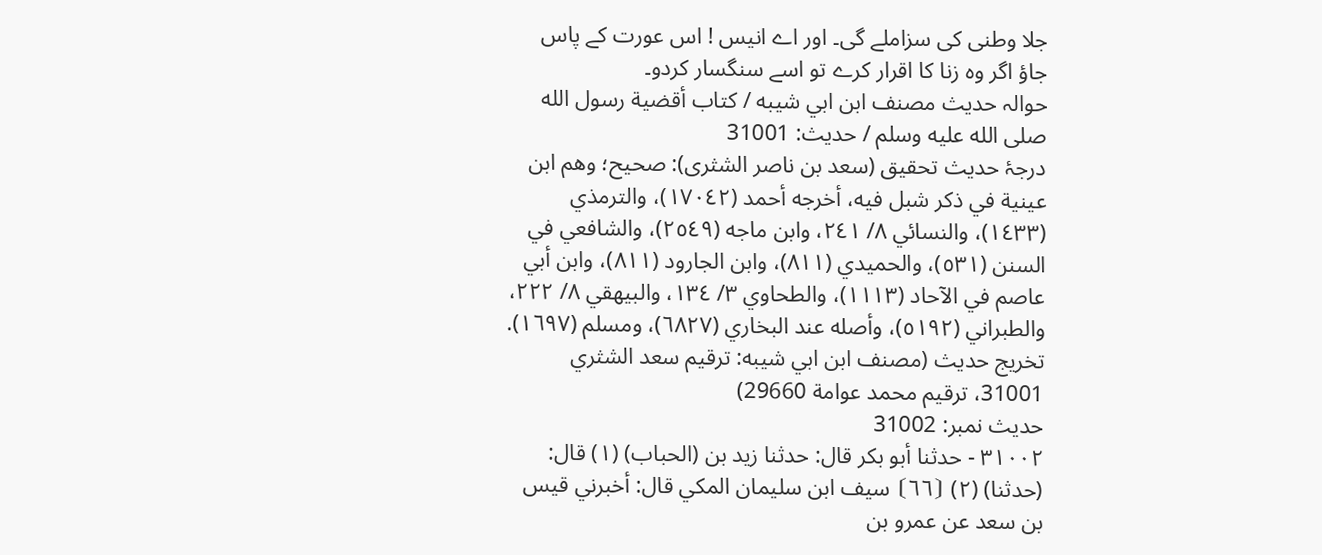جلا وطنی کی سزاملے گی۔ اور اے انیس ! اس عورت کے پاس جاؤ اگر وہ زنا کا اقرار کرے تو اسے سنگسار کردو۔
حوالہ حدیث مصنف ابن ابي شيبه / كتاب أقضية رسول الله صلى الله عليه وسلم / حدیث: 31001
درجۂ حدیث تحقیق (سعد بن ناصر الشثری): صحيح؛ وهم ابن عينية في ذكر شبل فيه، أخرجه أحمد (١٧٠٤٢)، والترمذي (١٤٣٣)، والنسائي ٨/ ٢٤١، وابن ماجه (٢٥٤٩)، والشافعي في السنن (٥٣١)، والحميدي (٨١١)، وابن الجارود (٨١١)، وابن أبي عاصم في الآحاد (١١١٣)، والطحاوي ٣/ ١٣٤، والبيهقي ٨/ ٢٢٢، والطبراني (٥١٩٢)، وأصله عند البخاري (٦٨٢٧)، ومسلم (١٦٩٧).
تخریج حدیث (مصنف ابن ابي شيبه: ترقيم سعد الشثري 31001، ترقيم محمد عوامة 29660)
حدیث نمبر: 31002
٣١٠٠٢ - حدثنا أبو بكر قال: حدثنا زيد بن (الحباب) (١) قال: (حدثنا) (٢) ⦗٦٦⦘ سيف ابن سليمان المكي قال: أخبرني قيس بن سعد عن عمرو بن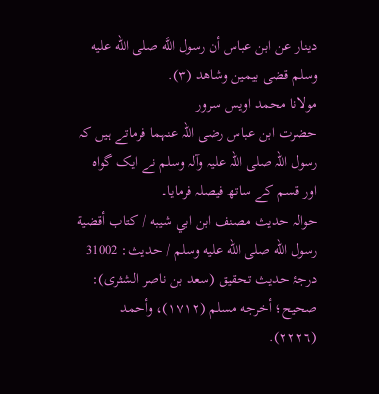دينار عن ابن عباس أن رسول اللَّه صلى الله عليه وسلم قضى بيمين وشاهد (٣).
مولانا محمد اویس سرور
حضرت ابن عباس رضی اللہ عنہما فرماتے ہیں کہ رسول اللہ صلی اللہ علیہ وآلہ وسلم نے ایک گواہ اور قسم کے ساتھ فیصلہ فرمایا۔
حوالہ حدیث مصنف ابن ابي شيبه / كتاب أقضية رسول الله صلى الله عليه وسلم / حدیث: 31002
درجۂ حدیث تحقیق (سعد بن ناصر الشثری): صحيح؛ أخرجه مسلم (١٧١٢)، وأحمد (٢٢٢٦).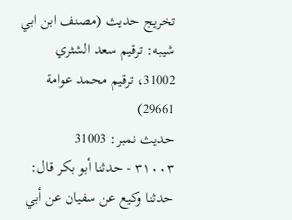تخریج حدیث (مصنف ابن ابي شيبه: ترقيم سعد الشثري 31002، ترقيم محمد عوامة 29661)
حدیث نمبر: 31003
٣١٠٠٣ - حدثنا أبو بكر قال: حدثنا وكيع عن سفيان عن أبي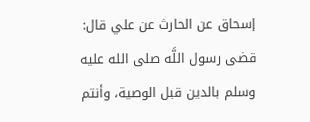إسحاق عن الحارث عن علي قال: قضى رسول اللَّه صلى الله عليه وسلم بالدين قبل الوصية، وأنتم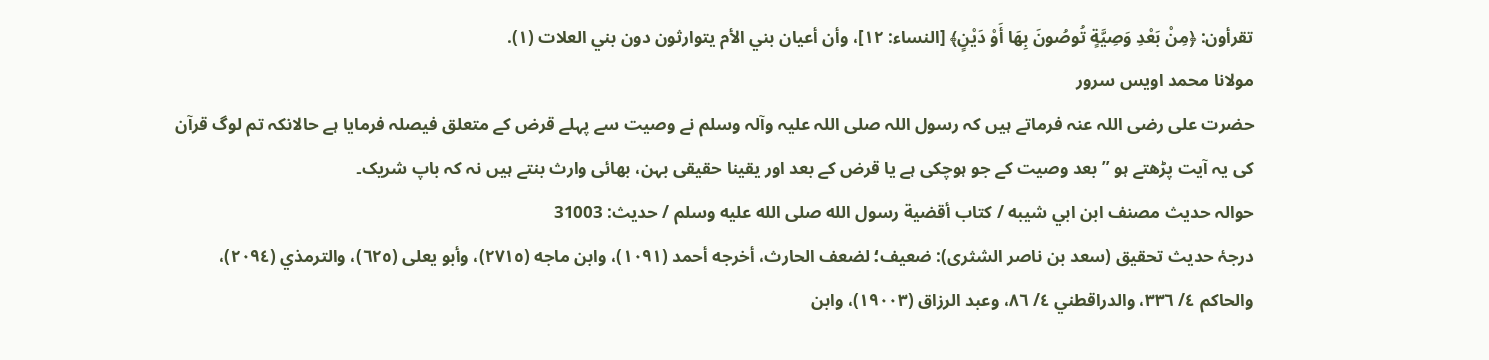تقرأون: ﴿مِنْ بَعْدِ وَصِيَّةٍ تُوصُونَ بِهَا أَوْ دَيْنٍ﴾ [النساء: ١٢]، وأن أعيان بني الأم يتوارثون دون بني العلات (١).
مولانا محمد اویس سرور
حضرت علی رضی اللہ عنہ فرماتے ہیں کہ رسول اللہ صلی اللہ علیہ وآلہ وسلم نے وصیت سے پہلے قرض کے متعلق فیصلہ فرمایا ہے حالانکہ تم لوگ قرآن کی یہ آیت پڑھتے ہو ” بعد وصیت کے جو ہوچکی ہے یا قرض کے بعد اور یقینا حقیقی بہن، بھائی وارث بنتے ہیں نہ کہ باپ شریک۔
حوالہ حدیث مصنف ابن ابي شيبه / كتاب أقضية رسول الله صلى الله عليه وسلم / حدیث: 31003
درجۂ حدیث تحقیق (سعد بن ناصر الشثری): ضعيف؛ لضعف الحارث، أخرجه أحمد (١٠٩١)، وابن ماجه (٢٧١٥)، وأبو يعلى (٦٢٥)، والترمذي (٢٠٩٤)، والحاكم ٤/ ٣٣٦، والدراقطني ٤/ ٨٦، وعبد الرزاق (١٩٠٠٣)، وابن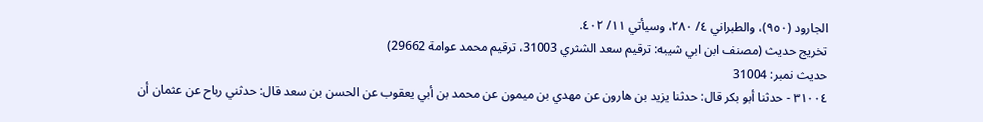الجارود (٩٥٠)، والطبراني ٤/ ٢٨٠، وسيأتي ١١/ ٤٠٢.
تخریج حدیث (مصنف ابن ابي شيبه: ترقيم سعد الشثري 31003، ترقيم محمد عوامة 29662)
حدیث نمبر: 31004
٣١٠٠٤ - حدثنا أبو بكر قال: حدثنا يزيد بن هارون عن مهدي بن ميمون عن محمد بن أبي يعقوب عن الحسن بن سعد قال: حدثني رباح عن عثمان أن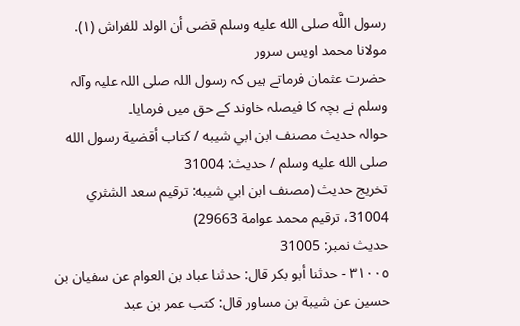رسول اللَّه صلى الله عليه وسلم قضى أن الولد للفراش (١).
مولانا محمد اویس سرور
حضرت عثمان فرماتے ہیں کہ رسول اللہ صلی اللہ علیہ وآلہ وسلم نے بچہ کا فیصلہ خاوند کے حق میں فرمایا۔
حوالہ حدیث مصنف ابن ابي شيبه / كتاب أقضية رسول الله صلى الله عليه وسلم / حدیث: 31004
تخریج حدیث (مصنف ابن ابي شيبه: ترقيم سعد الشثري 31004، ترقيم محمد عوامة 29663)
حدیث نمبر: 31005
٣١٠٠٥ - حدثنا أبو بكر قال: حدثنا عباد بن العوام عن سفيان بن حسين عن شيبة بن مساور قال: كتب عمر بن عبد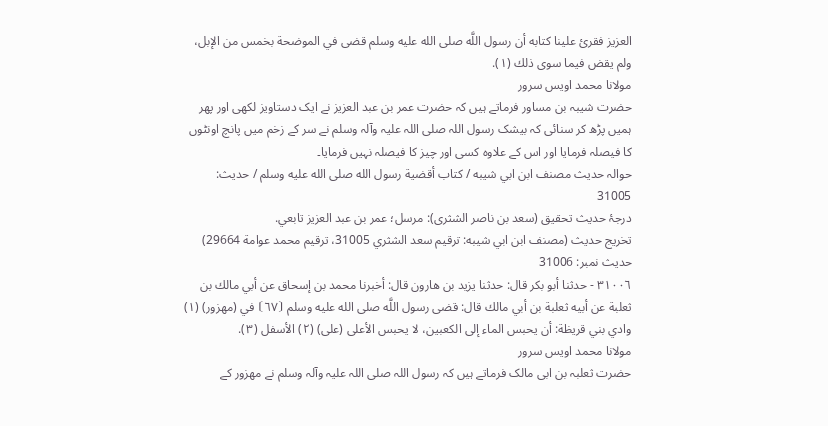العزيز فقرئ علينا كتابه أن رسول اللَّه صلى الله عليه وسلم قضى في الموضحة بخمس من الإبل، ولم يقض فيما سوى ذلك (١).
مولانا محمد اویس سرور
حضرت شیبہ بن مساور فرماتے ہیں کہ حضرت عمر بن عبد العزیز نے ایک دستاویز لکھی اور پھر ہمیں پڑھ کر سنائی کہ بیشک رسول اللہ صلی اللہ علیہ وآلہ وسلم نے سر کے زخم میں پانچ اونٹوں کا فیصلہ فرمایا اور اس کے علاوہ کسی اور چیز کا فیصلہ نہیں فرمایا۔
حوالہ حدیث مصنف ابن ابي شيبه / كتاب أقضية رسول الله صلى الله عليه وسلم / حدیث: 31005
درجۂ حدیث تحقیق (سعد بن ناصر الشثری): مرسل؛ عمر بن عبد العزيز تابعي.
تخریج حدیث (مصنف ابن ابي شيبه: ترقيم سعد الشثري 31005، ترقيم محمد عوامة 29664)
حدیث نمبر: 31006
٣١٠٠٦ - حدثنا أبو بكر قال: حدثنا يزيد بن هارون قال: أخبرنا محمد بن إسحاق عن أبي مالك بن ثعلبة عن أبيه ثعلبة بن أبي مالك قال: قضى رسول اللَّه صلى الله عليه وسلم ⦗٦٧⦘ في (مهزور) (١) وادي بني قريظة: أن يحبس الماء إلى الكعبين، لا يحبس الأعلى (على) (٢) الأسفل (٣).
مولانا محمد اویس سرور
حضرت ثعلبہ بن ابی مالک فرماتے ہیں کہ رسول اللہ صلی اللہ علیہ وآلہ وسلم نے مھزور کے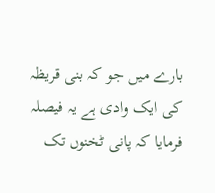بارے میں جو کہ بنی قریظہ کی ایک وادی ہے یہ فیصلہ فرمایا کہ پانی ٹخنوں تک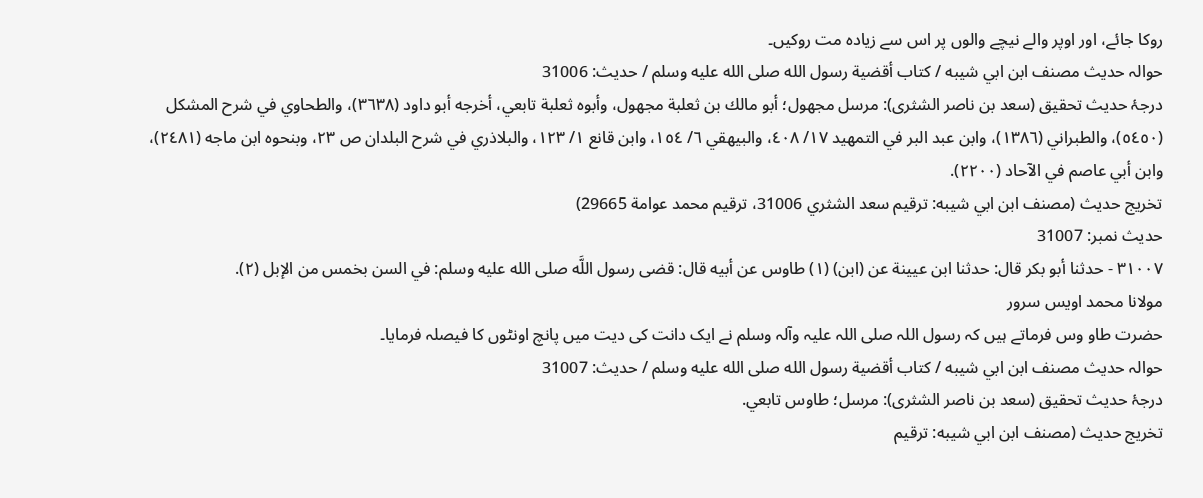روکا جائے، اور اوپر والے نیچے والوں پر اس سے زیادہ مت روکیں۔
حوالہ حدیث مصنف ابن ابي شيبه / كتاب أقضية رسول الله صلى الله عليه وسلم / حدیث: 31006
درجۂ حدیث تحقیق (سعد بن ناصر الشثری): مرسل مجهول؛ أبو مالك بن ثعلبة مجهول، وأبوه ثعلبة تابعي، أخرجه أبو داود (٣٦٣٨)، والطحاوي في شرح المشكل (٥٤٥٠)، والطبراني (١٣٨٦)، وابن عبد البر في التمهيد ١٧/ ٤٠٨، والبيهقي ٦/ ١٥٤، وابن قانع ١/ ١٢٣، والبلاذري في شرح البلدان ص ٢٣، وبنحوه ابن ماجه (٢٤٨١)، وابن أبي عاصم في الآحاد (٢٢٠٠).
تخریج حدیث (مصنف ابن ابي شيبه: ترقيم سعد الشثري 31006، ترقيم محمد عوامة 29665)
حدیث نمبر: 31007
٣١٠٠٧ - حدثنا أبو بكر قال: حدثنا ابن عيينة عن (ابن) (١) طاوس عن أبيه قال: قضى رسول اللَّه صلى الله عليه وسلم: في السن بخمس من الإبل (٢).
مولانا محمد اویس سرور
حضرت طاو وس فرماتے ہیں کہ رسول اللہ صلی اللہ علیہ وآلہ وسلم نے ایک دانت کی دیت میں پانچ اونٹوں کا فیصلہ فرمایا۔
حوالہ حدیث مصنف ابن ابي شيبه / كتاب أقضية رسول الله صلى الله عليه وسلم / حدیث: 31007
درجۂ حدیث تحقیق (سعد بن ناصر الشثری): مرسل؛ طاوس تابعي.
تخریج حدیث (مصنف ابن ابي شيبه: ترقيم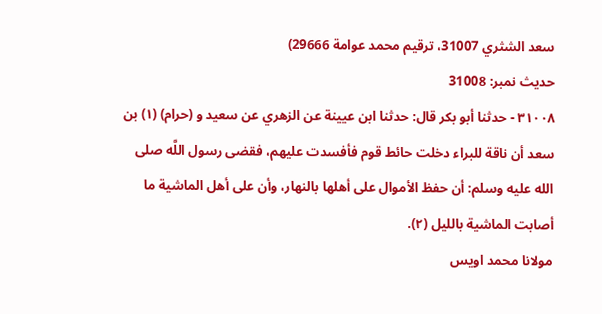سعد الشثري 31007، ترقيم محمد عوامة 29666)
حدیث نمبر: 31008
٣١٠٠٨ - حدثنا أبو بكر قال: حدثنا ابن عيينة عن الزهري عن سعيد و (حرام) (١) بن سعد أن ناقة للبراء دخلت حائط قوم فأفسدت عليهم، فقضى رسول اللَّه صلى الله عليه وسلم: أن حفظ الأموال على أهلها بالنهار، وأن على أهل الماشية ما أصابت الماشية بالليل (٢).
مولانا محمد اویس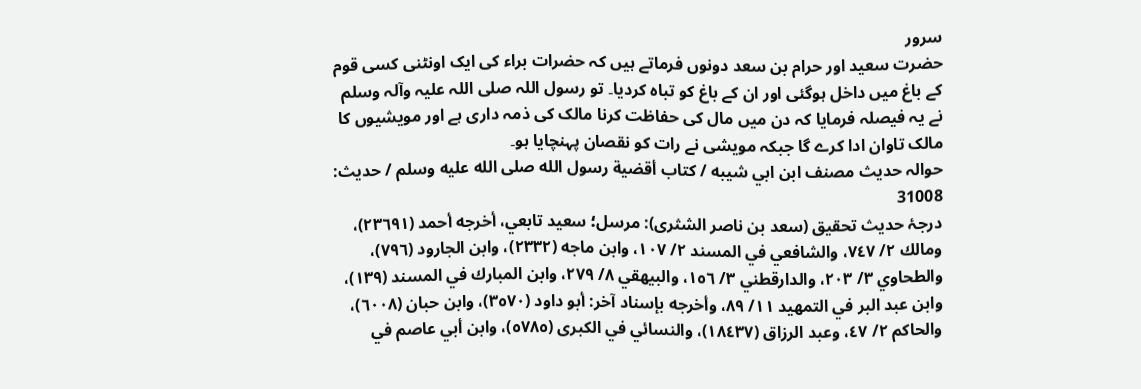سرور
حضرت سعید اور حرام بن سعد دونوں فرماتے ہیں کہ حضرات براء کی ایک اونٹنی کسی قوم کے باغ میں داخل ہوگئی اور ان کے باغ کو تباہ کردیا۔ تو رسول اللہ صلی اللہ علیہ وآلہ وسلم نے یہ فیصلہ فرمایا کہ دن میں مال کی حفاظت کرنا مالک کی ذمہ داری ہے اور مویشیوں کا مالک تاوان ادا کرے گا جبکہ مویشی نے رات کو نقصان پہنچایا ہو۔
حوالہ حدیث مصنف ابن ابي شيبه / كتاب أقضية رسول الله صلى الله عليه وسلم / حدیث: 31008
درجۂ حدیث تحقیق (سعد بن ناصر الشثری): مرسل؛ سعيد تابعي، أخرجه أحمد (٢٣٦٩١)، ومالك ٢/ ٧٤٧، والشافعي في المسند ٢/ ١٠٧، وابن ماجه (٢٣٣٢)، وابن الجارود (٧٩٦)، والطحاوي ٣/ ٢٠٣، والدارقطني ٣/ ١٥٦، والبيهقي ٨/ ٢٧٩، وابن المبارك في المسند (١٣٩)، وابن عبد البر في التمهيد ١١/ ٨٩، وأخرجه بإسناد آخر: أبو داود (٣٥٧٠)، وابن حبان (٦٠٠٨)، والحاكم ٢/ ٤٧، وعبد الرزاق (١٨٤٣٧)، والنسائي في الكبرى (٥٧٨٥)، وابن أبي عاصم في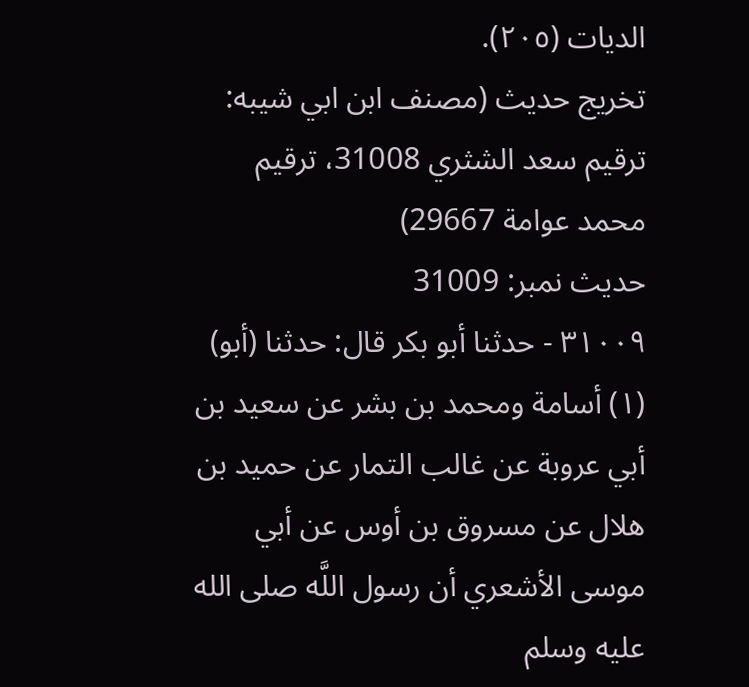الديات (٢٠٥).
تخریج حدیث (مصنف ابن ابي شيبه: ترقيم سعد الشثري 31008، ترقيم محمد عوامة 29667)
حدیث نمبر: 31009
٣١٠٠٩ - حدثنا أبو بكر قال: حدثنا (أبو) (١) أسامة ومحمد بن بشر عن سعيد بن أبي عروبة عن غالب التمار عن حميد بن هلال عن مسروق بن أوس عن أبي موسى الأشعري أن رسول اللَّه صلى الله عليه وسلم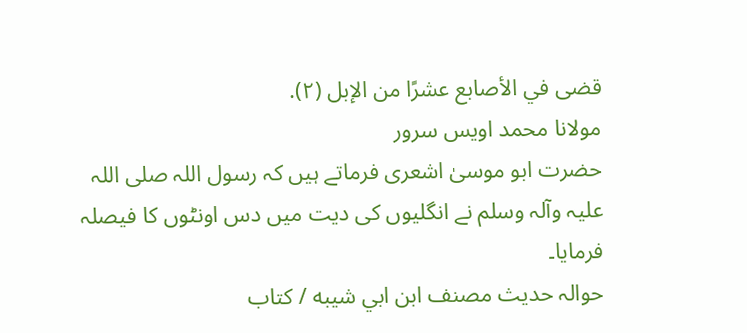قضى في الأصابع عشرًا من الإبل (٢).
مولانا محمد اویس سرور
حضرت ابو موسیٰ اشعری فرماتے ہیں کہ رسول اللہ صلی اللہ علیہ وآلہ وسلم نے انگلیوں کی دیت میں دس اونٹوں کا فیصلہ فرمایا۔
حوالہ حدیث مصنف ابن ابي شيبه / كتاب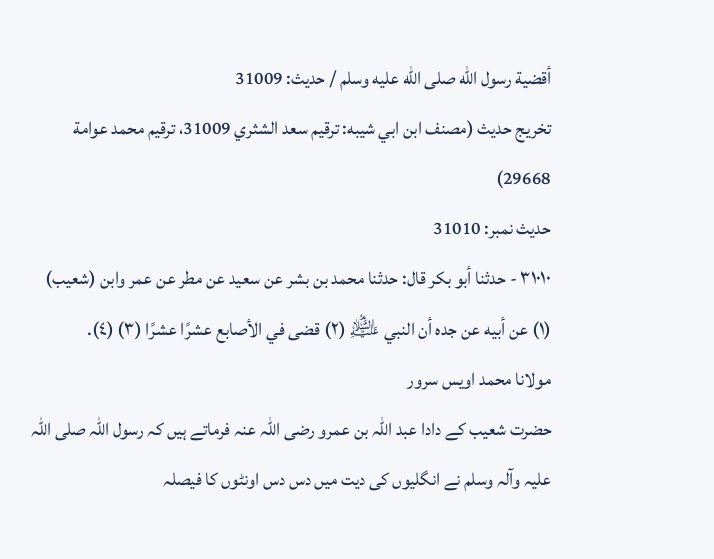أقضية رسول الله صلى الله عليه وسلم / حدیث: 31009
تخریج حدیث (مصنف ابن ابي شيبه: ترقيم سعد الشثري 31009، ترقيم محمد عوامة 29668)
حدیث نمبر: 31010
٣١٠١٠ - حدثنا أبو بكر قال: حدثنا محمد بن بشر عن سعيد عن مطر عن عمر وابن (شعيب) (١) عن أبيه عن جده أن النبي ﵇ (٢) قضى في الأصابع عشرًا عشرًا (٣) (٤).
مولانا محمد اویس سرور
حضرت شعیب کے دادا عبد اللہ بن عمرو رضی اللہ عنہ فرماتے ہیں کہ رسول اللہ صلی اللہ علیہ وآلہ وسلم نے انگلیوں کی دیت میں دس دس اونٹوں کا فیصلہ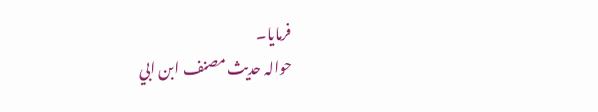فرمایا۔
حوالہ حدیث مصنف ابن ابي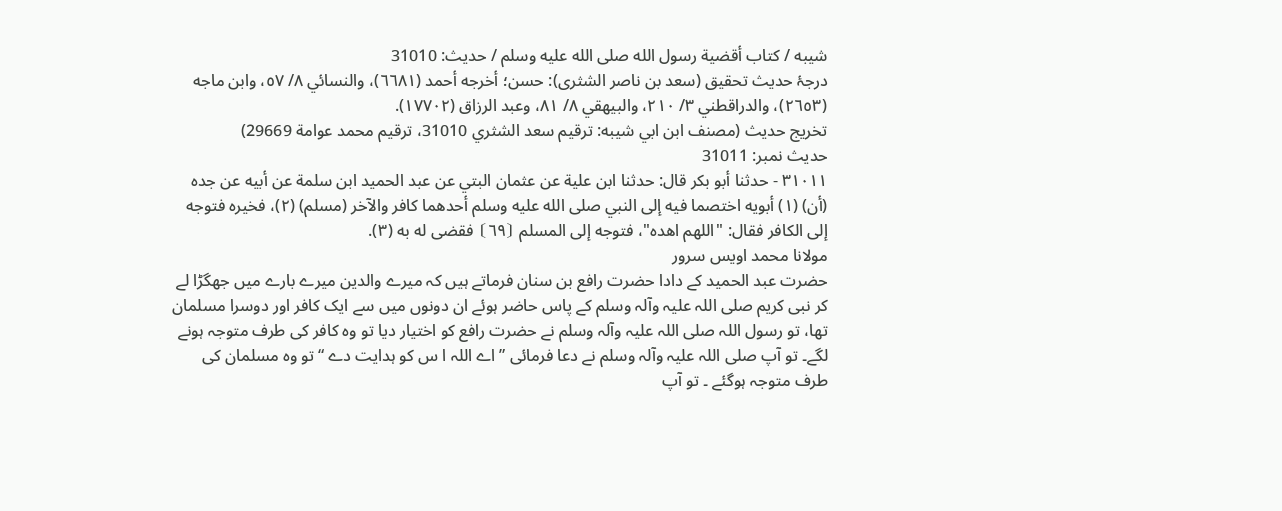شيبه / كتاب أقضية رسول الله صلى الله عليه وسلم / حدیث: 31010
درجۂ حدیث تحقیق (سعد بن ناصر الشثری): حسن؛ أخرجه أحمد (٦٦٨١)، والنسائي ٨/ ٥٧، وابن ماجه (٢٦٥٣)، والدراقطني ٣/ ٢١٠، والبيهقي ٨/ ٨١، وعبد الرزاق (١٧٧٠٢).
تخریج حدیث (مصنف ابن ابي شيبه: ترقيم سعد الشثري 31010، ترقيم محمد عوامة 29669)
حدیث نمبر: 31011
٣١٠١١ - حدثنا أبو بكر قال: حدثنا ابن علية عن عثمان البتي عن عبد الحميد ابن سلمة عن أبيه عن جده (أن) (١) أبويه اختصما فيه إلى النبي صلى الله عليه وسلم أحدهما كافر والآخر (مسلم) (٢)، فخيره فتوجه إلى الكافر فقال: "اللهم اهده"، فتوجه إلى المسلم ⦗٦٩⦘ فقضى له به (٣).
مولانا محمد اویس سرور
حضرت عبد الحمید کے دادا حضرت رافع بن سنان فرماتے ہیں کہ میرے والدین میرے بارے میں جھگڑا لے کر نبی کریم صلی اللہ علیہ وآلہ وسلم کے پاس حاضر ہوئے ان دونوں میں سے ایک کافر اور دوسرا مسلمان تھا، تو رسول اللہ صلی اللہ علیہ وآلہ وسلم نے حضرت رافع کو اختیار دیا تو وہ کافر کی طرف متوجہ ہونے لگے۔ تو آپ صلی اللہ علیہ وآلہ وسلم نے دعا فرمائی ” اے اللہ ا س کو ہدایت دے “ تو وہ مسلمان کی طرف متوجہ ہوگئے ۔ تو آپ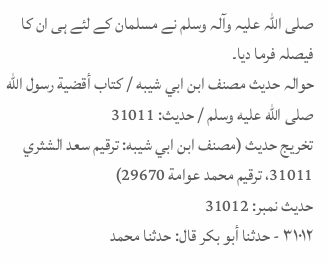صلی اللہ علیہ وآلہ وسلم نے مسلمان کے لئے ہی ان کا فیصلہ فرما دیا۔
حوالہ حدیث مصنف ابن ابي شيبه / كتاب أقضية رسول الله صلى الله عليه وسلم / حدیث: 31011
تخریج حدیث (مصنف ابن ابي شيبه: ترقيم سعد الشثري 31011، ترقيم محمد عوامة 29670)
حدیث نمبر: 31012
٣١٠١٢ - حدثنا أبو بكر قال: حدثنا محمد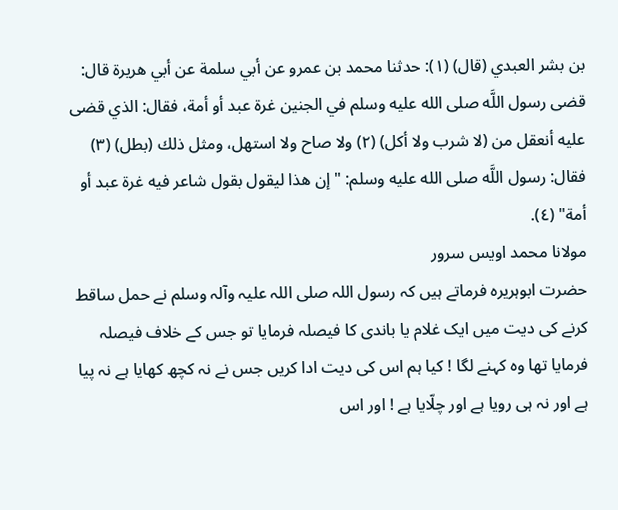بن بشر العبدي (قال) (١): حدثنا محمد بن عمرو عن أبي سلمة عن أبي هريرة قال: قضى رسول اللَّه صلى الله عليه وسلم في الجنين غرة عبد أو أمة، فقال: الذي قضى عليه أنعقل من (لا شرب ولا أكل) (٢) ولا صاح ولا استهل، ومثل ذلك (بطل) (٣) فقال: رسول اللَّه صلى الله عليه وسلم: "إن هذا ليقول بقول شاعر فيه غرة عبد أو أمة" (٤).
مولانا محمد اویس سرور
حضرت ابوہریرہ فرماتے ہیں کہ رسول اللہ صلی اللہ علیہ وآلہ وسلم نے حمل ساقط کرنے کی دیت میں ایک غلام یا باندی کا فیصلہ فرمایا تو جس کے خلاف فیصلہ فرمایا تھا وہ کہنے لگا ! کیا ہم اس کی دیت ادا کریں جس نے نہ کچھ کھایا ہے نہ پیا ہے اور نہ ہی رویا ہے اور چلّایا ہے ! اور اس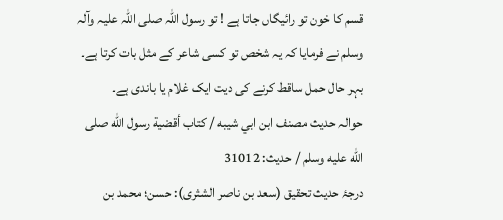قسم کا خون تو رائیگاں جاتا ہے ! تو رسول اللہ صلی اللہ علیہ وآلہ وسلم نے فرمایا کہ یہ شخص تو کسی شاعر کے مثل بات کرتا ہے۔ بہر حال حمل ساقط کرنے کی دیت ایک غلام یا باندی ہے۔
حوالہ حدیث مصنف ابن ابي شيبه / كتاب أقضية رسول الله صلى الله عليه وسلم / حدیث: 31012
درجۂ حدیث تحقیق (سعد بن ناصر الشثری): حسن؛ محمد بن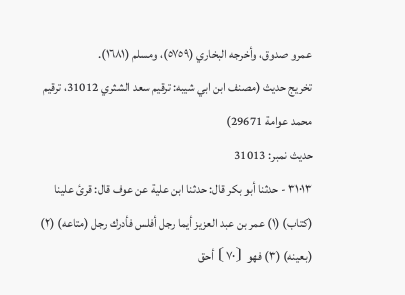عمرو صدوق، وأخرجه البخاري (٥٧٥٩)، ومسلم (١٦٨١).
تخریج حدیث (مصنف ابن ابي شيبه: ترقيم سعد الشثري 31012، ترقيم محمد عوامة 29671)
حدیث نمبر: 31013
٣١٠١٣ - حدثنا أبو بكر قال: حدثنا ابن علية عن عوف قال: قرئ علينا (كتاب) (١) عمر بن عبد العزيز أيما رجل أفلس فأدرك رجل (متاعه) (٢) (بعينه) (٣) فهو ⦗٧٠⦘ أحق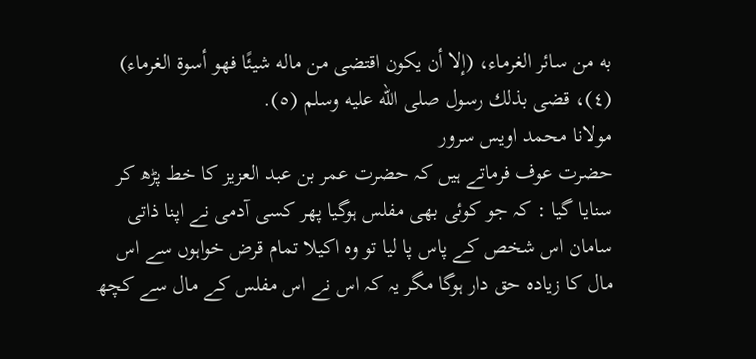به من سائر الغرماء، (إلا أن يكون اقتضى من ماله شيئًا فهو أسوة الغرماء) (٤)، قضى بذلك رسول صلى الله عليه وسلم (٥).
مولانا محمد اویس سرور
حضرت عوف فرماتے ہیں کہ حضرت عمر بن عبد العزیز کا خط پڑھ کر سنایا گیا : کہ جو کوئی بھی مفلس ہوگیا پھر کسی آدمی نے اپنا ذاتی سامان اس شخص کے پاس پا لیا تو وہ اکیلا تمام قرض خواہوں سے اس مال کا زیادہ حق دار ہوگا مگر یہ کہ اس نے اس مفلس کے مال سے کچھ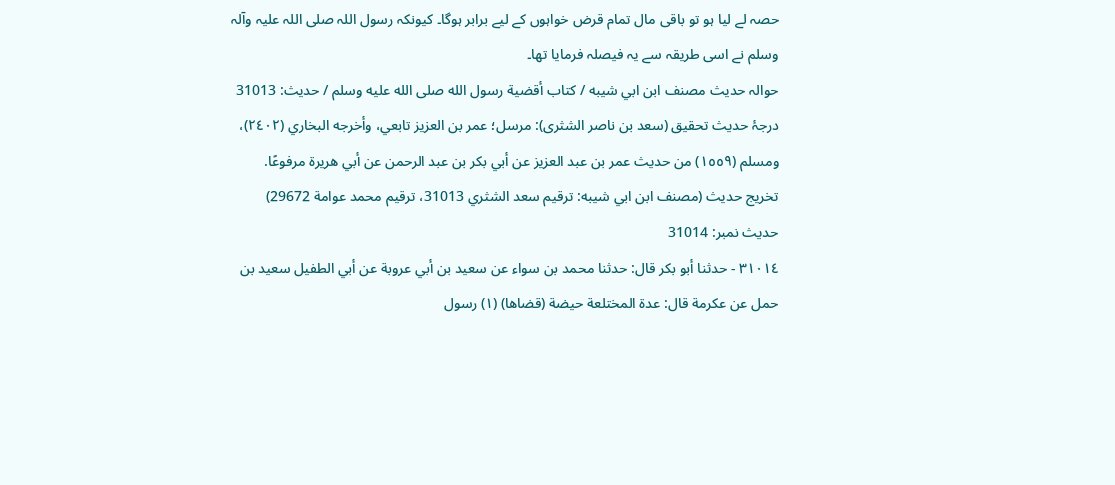حصہ لے لیا ہو تو باقی مال تمام قرض خواہوں کے لیے برابر ہوگا۔ کیونکہ رسول اللہ صلی اللہ علیہ وآلہ وسلم نے اسی طریقہ سے یہ فیصلہ فرمایا تھا۔
حوالہ حدیث مصنف ابن ابي شيبه / كتاب أقضية رسول الله صلى الله عليه وسلم / حدیث: 31013
درجۂ حدیث تحقیق (سعد بن ناصر الشثری): مرسل؛ عمر بن العزيز تابعي، وأخرجه البخاري (٢٤٠٢)، ومسلم (١٥٥٩) من حديث عمر بن عبد العزيز عن أبي بكر بن عبد الرحمن عن أبي هريرة مرفوعًا.
تخریج حدیث (مصنف ابن ابي شيبه: ترقيم سعد الشثري 31013، ترقيم محمد عوامة 29672)
حدیث نمبر: 31014
٣١٠١٤ - حدثنا أبو بكر قال: حدثنا محمد بن سواء عن سعيد بن أبي عروبة عن أبي الطفيل سعيد بن حمل عن عكرمة قال: عدة المختلعة حيضة (قضاها) (١) رسول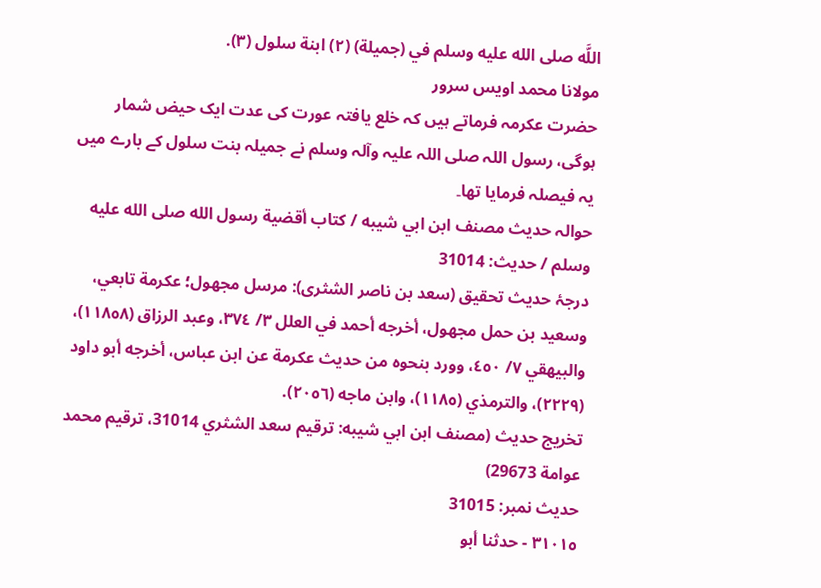اللَّه صلى الله عليه وسلم في (جميلة) (٢) ابنة سلول (٣).
مولانا محمد اویس سرور
حضرت عکرمہ فرماتے ہیں کہ خلع یافتہ عورت کی عدت ایک حیض شمار ہوگی، رسول اللہ صلی اللہ علیہ وآلہ وسلم نے جمیلہ بنت سلول کے بارے میں یہ فیصلہ فرمایا تھا۔
حوالہ حدیث مصنف ابن ابي شيبه / كتاب أقضية رسول الله صلى الله عليه وسلم / حدیث: 31014
درجۂ حدیث تحقیق (سعد بن ناصر الشثری): مرسل مجهول؛ عكرمة تابعي، وسعيد بن حمل مجهول، أخرجه أحمد في العلل ٣/ ٣٧٤، وعبد الرزاق (١١٨٥٨)، والبيهقي ٧/ ٤٥٠، وورد بنحوه من حديث عكرمة عن ابن عباس، أخرجه أبو داود (٢٢٢٩)، والترمذي (١١٨٥)، وابن ماجه (٢٠٥٦).
تخریج حدیث (مصنف ابن ابي شيبه: ترقيم سعد الشثري 31014، ترقيم محمد عوامة 29673)
حدیث نمبر: 31015
٣١٠١٥ - حدثنا أبو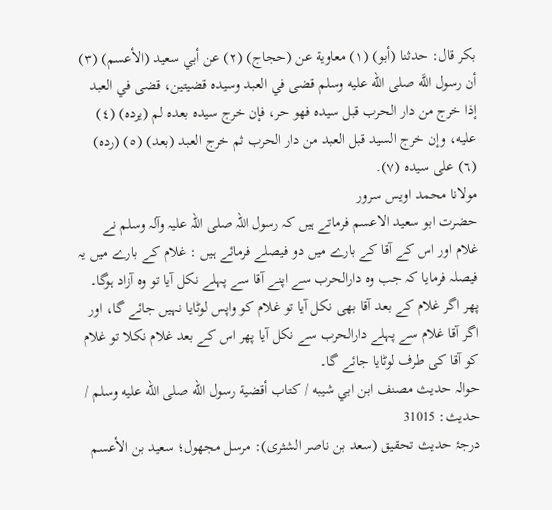بكر قال: حدثنا (أبو) (١) معاوية عن (حجاج) (٢) عن أبي سعيد (الأعسم) (٣) أن رسول اللَّه صلى الله عليه وسلم قضى في العبد وسيده قضيتين، قضى في العبد إذا خرج من دار الحرب قبل سيده فهو حر، فإن خرج سيده بعده لم (يرده) (٤) عليه، وإن خرج السيد قبل العبد من دار الحرب ثم خرج العبد (بعد) (٥) (رده) (٦) على سيده (٧).
مولانا محمد اویس سرور
حضرت ابو سعید الاعسم فرماتے ہیں کہ رسول اللہ صلی اللہ علیہ وآلہ وسلم نے غلام اور اس کے آقا کے بارے میں دو فیصلے فرمائے ہیں : غلام کے بارے میں یہ فیصلہ فرمایا کہ جب وہ دارالحرب سے اپنے آقا سے پہلے نکل آیا تو وہ آزاد ہوگا۔ پھر اگر غلام کے بعد آقا بھی نکل آیا تو غلام کو واپس لوٹایا نہیں جائے گا، اور اگر آقا غلام سے پہلے دارالحرب سے نکل آیا پھر اس کے بعد غلام نکلا تو غلام کو آقا کی طرف لوٹایا جائے گا۔
حوالہ حدیث مصنف ابن ابي شيبه / كتاب أقضية رسول الله صلى الله عليه وسلم / حدیث: 31015
درجۂ حدیث تحقیق (سعد بن ناصر الشثری): مرسل مجهول؛ سعيد بن الأعسم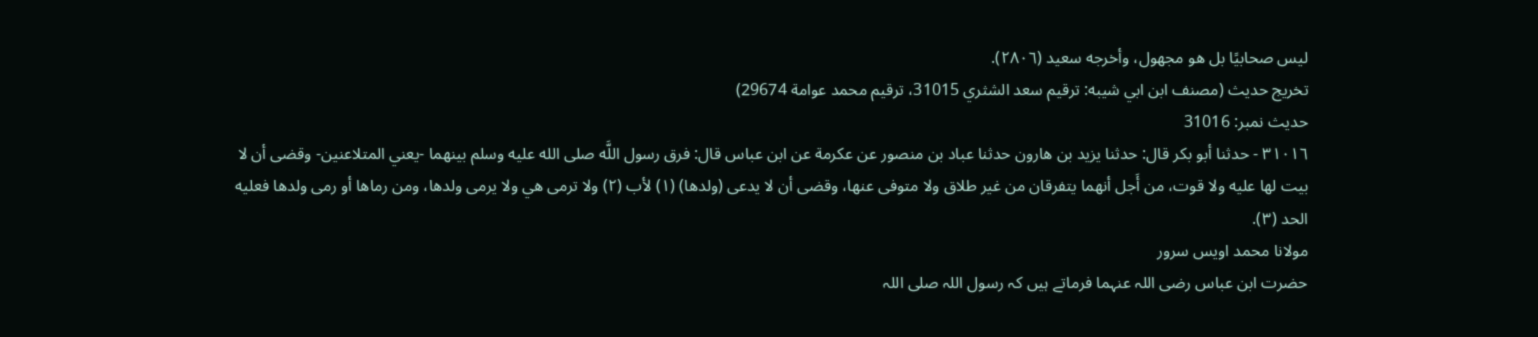ليس صحابيًا بل هو مجهول، وأخرجه سعيد (٢٨٠٦).
تخریج حدیث (مصنف ابن ابي شيبه: ترقيم سعد الشثري 31015، ترقيم محمد عوامة 29674)
حدیث نمبر: 31016
٣١٠١٦ - حدثنا أبو بكر قال: حدثنا يزيد بن هارون حدثنا عباد بن منصور عن عكرمة عن ابن عباس قال: فرق رسول اللَّه صلى الله عليه وسلم بينهما -يعني المتلاعنين- وقضى أن لا بيت لها عليه ولا قوت، من أَجل أنهما يتفرقان من غير طلاق ولا متوفى عنها، وقضى أن لا يدعى (ولدها) (١) لأب (٢) ولا ترمى هي ولا يرمى ولدها، ومن رماها أو رمى ولدها فعليه الحد (٣).
مولانا محمد اویس سرور
حضرت ابن عباس رضی اللہ عنہما فرماتے ہیں کہ رسول اللہ صلی اللہ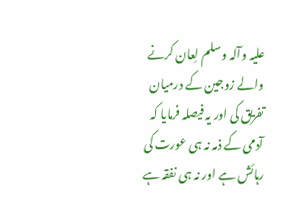علیہ وآلہ وسلم لِعان کرنے والے زوجین کے درمیان تفریق کی اور یہ فیصلہ فرمایا کہ آدمی کے ذمہ نہ ہی عورت کی رہائش ہے اور نہ ہی نفقہ ہے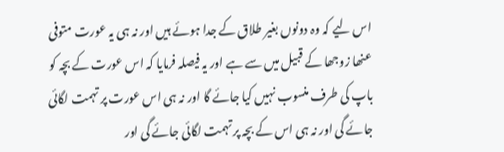اس لیے کہ وہ دونوں بغیر طلاق کے جدا ہوئے ہیں اور نہ ہی یہ عورت متوفی عنھا زوجھا کے قبیل میں سے ہے اور یہ فیصلہ فرمایا کہ اس عورت کے بچہ کو باپ کی طرف منسوب نہیں کیا جائے گا اور نہ ہی اس عورت پر تہمت لگائی جائے گی اور نہ ہی اس کے بچہ پر تہمت لگائی جائے گی اور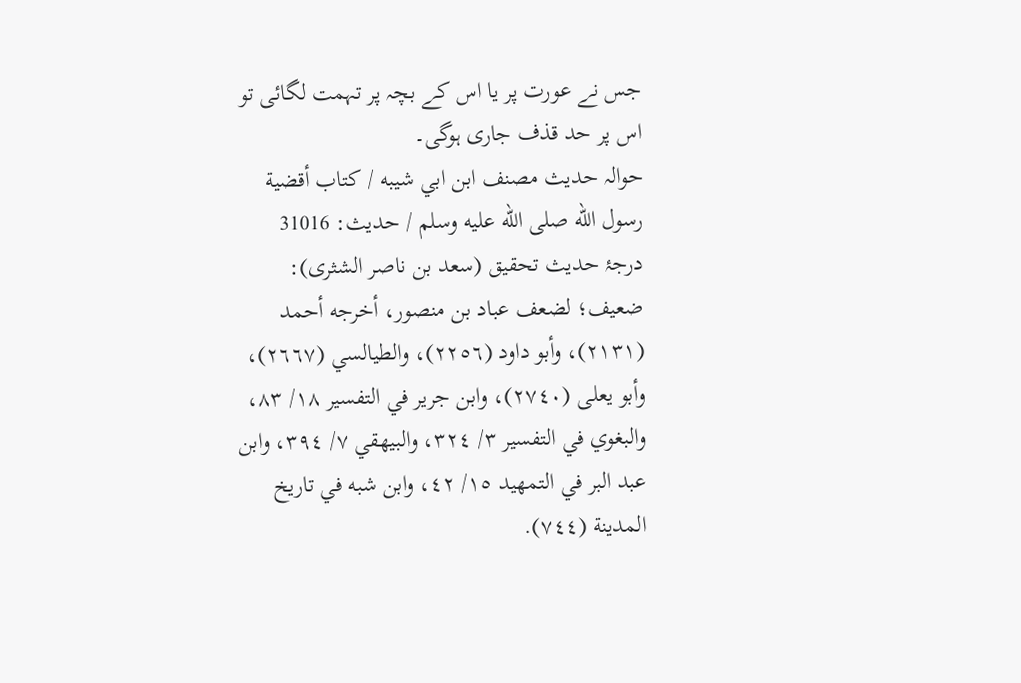جس نے عورت پر یا اس کے بچہ پر تہمت لگائی تو اس پر حد قذف جاری ہوگی۔
حوالہ حدیث مصنف ابن ابي شيبه / كتاب أقضية رسول الله صلى الله عليه وسلم / حدیث: 31016
درجۂ حدیث تحقیق (سعد بن ناصر الشثری): ضعيف؛ لضعف عباد بن منصور، أخرجه أحمد (٢١٣١)، وأبو داود (٢٢٥٦)، والطيالسي (٢٦٦٧)، وأبو يعلى (٢٧٤٠)، وابن جرير في التفسير ١٨/ ٨٣، والبغوي في التفسير ٣/ ٣٢٤، والبيهقي ٧/ ٣٩٤، وابن عبد البر في التمهيد ١٥/ ٤٢، وابن شبه في تاريخ المدينة (٧٤٤).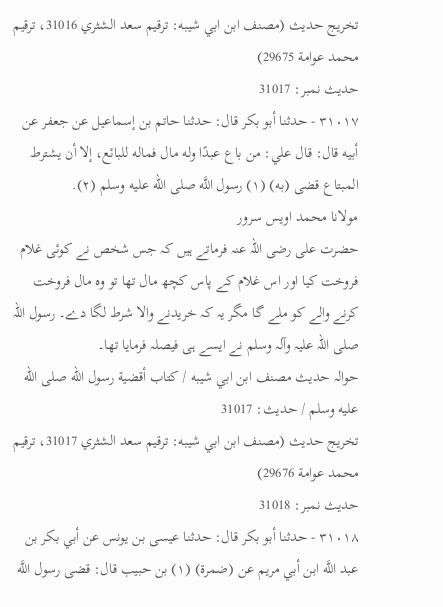تخریج حدیث (مصنف ابن ابي شيبه: ترقيم سعد الشثري 31016، ترقيم محمد عوامة 29675)
حدیث نمبر: 31017
٣١٠١٧ - حدثنا أبو بكر قال: حدثنا حاتم بن إسماعيل عن جعفر عن أبيه قال: قال علي: من باع عبدًا وله مال فماله للبائع، إلا أن يشترط المبتاع قضى (به) (١) رسول اللَّه صلى الله عليه وسلم (٢).
مولانا محمد اویس سرور
حضرت علی رضی اللہ عنہ فرماتے ہیں کہ جس شخص نے کوئی غلام فروخت کیا اور اس غلام کے پاس کچھ مال تھا تو وہ مال فروخت کرنے والے کو ملے گا مگر یہ کہ خریدنے والا شرط لگا دے۔ رسول اللہ صلی اللہ علیہ وآلہ وسلم نے ایسے ہی فیصلہ فرمایا تھا۔
حوالہ حدیث مصنف ابن ابي شيبه / كتاب أقضية رسول الله صلى الله عليه وسلم / حدیث: 31017
تخریج حدیث (مصنف ابن ابي شيبه: ترقيم سعد الشثري 31017، ترقيم محمد عوامة 29676)
حدیث نمبر: 31018
٣١٠١٨ - حدثنا أبو بكر قال: حدثنا عيسى بن يونس عن أبي بكر بن عبد اللَّه ابن أبي مريم عن (ضمرة) (١) بن حبيب قال: قضى رسول اللَّه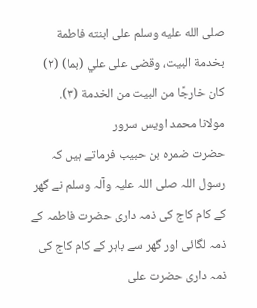صلى الله عليه وسلم على ابنته فاطمة بخدمة البيت، وقضى على علي (بما) (٢) كان خارجًا من البيت من الخدمة (٣).
مولانا محمد اویس سرور
حضرت ضمرہ بن حبیب فرماتے ہیں کہ رسول اللہ صلی اللہ علیہ وآلہ وسلم نے گھر کے کام کاج کی ذمہ داری حضرت فاطمہ کے ذمہ لگائی اور گھر سے باہر کے کام کاج کی ذمہ داری حضرت علی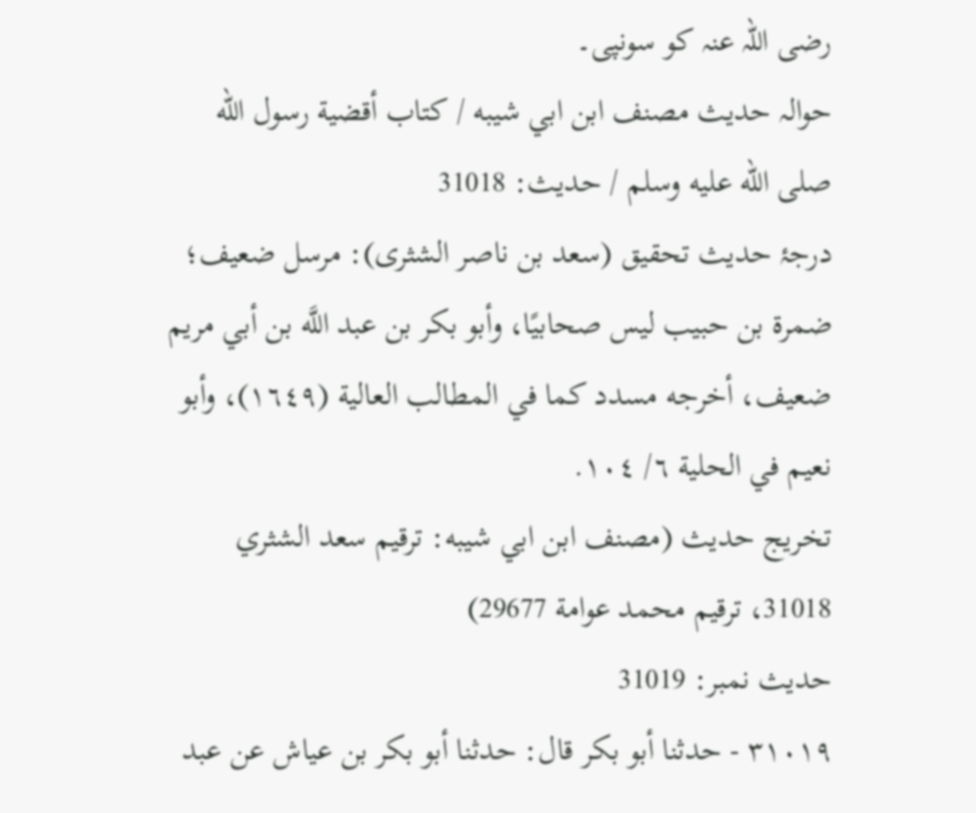رضی اللہ عنہ کو سونپی۔
حوالہ حدیث مصنف ابن ابي شيبه / كتاب أقضية رسول الله صلى الله عليه وسلم / حدیث: 31018
درجۂ حدیث تحقیق (سعد بن ناصر الشثری): مرسل ضعيف؛ ضمرة بن حبيب ليس صحابيًا، وأبو بكر بن عبد اللَّه بن أبي مريم ضعيف، أخرجه مسدد كما في المطالب العالية (١٦٤٩)، وأبو نعيم في الحلية ٦/ ١٠٤.
تخریج حدیث (مصنف ابن ابي شيبه: ترقيم سعد الشثري 31018، ترقيم محمد عوامة 29677)
حدیث نمبر: 31019
٣١٠١٩ - حدثنا أبو بكر قال: حدثنا أبو بكر بن عياش عن عبد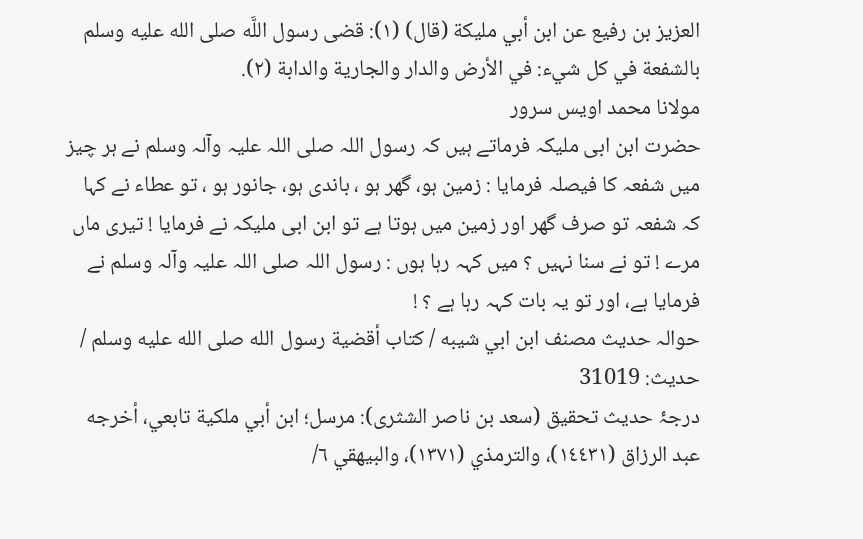العزيز بن رفيع عن ابن أبي مليكة (قال) (١): قضى رسول اللَّه صلى الله عليه وسلم بالشفعة في كل شيء: في الأرض والدار والجارية والدابة (٢).
مولانا محمد اویس سرور
حضرت ابن ابی ملیکہ فرماتے ہیں کہ رسول اللہ صلی اللہ علیہ وآلہ وسلم نے ہر چیز میں شفعہ کا فیصلہ فرمایا : زمین ہو، گھر ہو ، باندی ہو، جانور ہو ، تو عطاء نے کہا کہ شفعہ تو صرف گھر اور زمین میں ہوتا ہے تو ابن ابی ملیکہ نے فرمایا ! تیری ماں مرے ! تو نے سنا نہیں ؟ میں کہہ رہا ہوں : رسول اللہ صلی اللہ علیہ وآلہ وسلم نے فرمایا ہے، اور تو یہ بات کہہ رہا ہے ؟ !
حوالہ حدیث مصنف ابن ابي شيبه / كتاب أقضية رسول الله صلى الله عليه وسلم / حدیث: 31019
درجۂ حدیث تحقیق (سعد بن ناصر الشثری): مرسل؛ ابن أبي ملكية تابعي، أخرجه عبد الرزاق (١٤٤٣١)، والترمذي (١٣٧١)، والبيهقي ٦/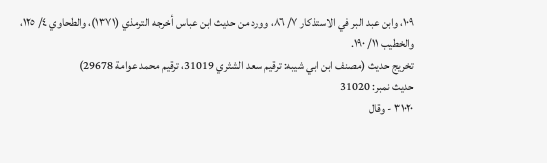١٠٩، وابن عبد البر في الاستذكار ٧/ ٨٦، وورد من حديث ابن عباس أخرجه الترمذي (١٣٧١)، والطحاوي ٤/ ١٢٥، والخطيب ١١/ ١٩٠.
تخریج حدیث (مصنف ابن ابي شيبه: ترقيم سعد الشثري 31019، ترقيم محمد عوامة 29678)
حدیث نمبر: 31020
٣١٠٢٠ - وقال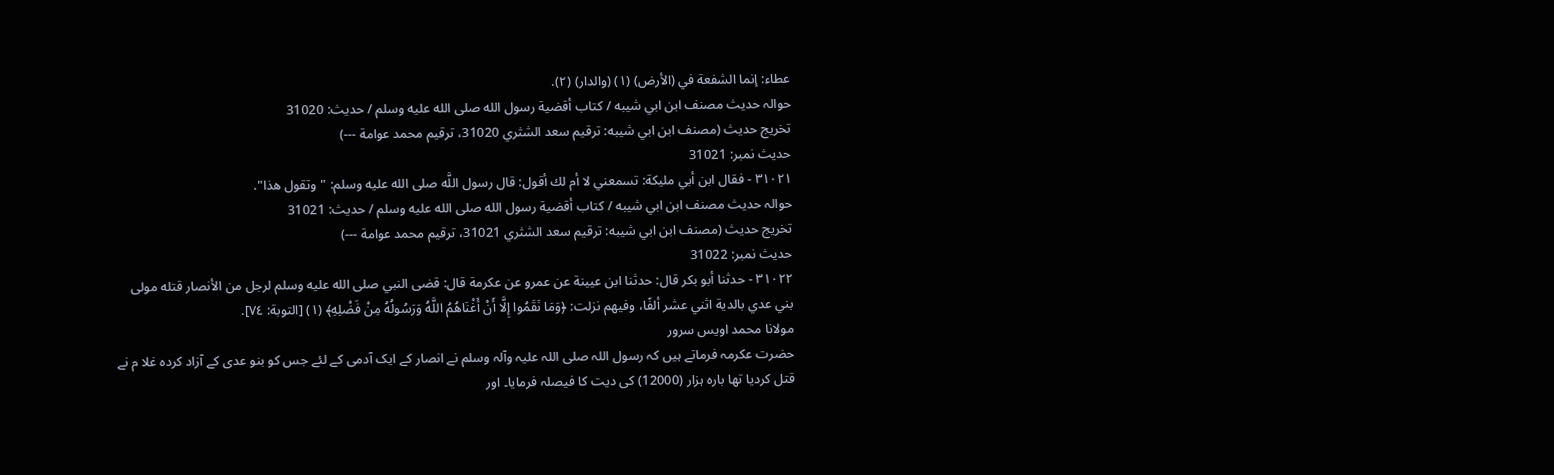عطاء: إنما الشفعة في (الأرض) (١) (والدار) (٢).
حوالہ حدیث مصنف ابن ابي شيبه / كتاب أقضية رسول الله صلى الله عليه وسلم / حدیث: 31020
تخریج حدیث (مصنف ابن ابي شيبه: ترقيم سعد الشثري 31020، ترقيم محمد عوامة ---)
حدیث نمبر: 31021
٣١٠٢١ - فقال ابن أبي مليكة: تسمعني لا أم لك أقول: قال رسول اللَّه صلى الله عليه وسلم: "وتقول هذا".
حوالہ حدیث مصنف ابن ابي شيبه / كتاب أقضية رسول الله صلى الله عليه وسلم / حدیث: 31021
تخریج حدیث (مصنف ابن ابي شيبه: ترقيم سعد الشثري 31021، ترقيم محمد عوامة ---)
حدیث نمبر: 31022
٣١٠٢٢ - حدثنا أبو بكر قال: حدثنا ابن عيينة عن عمرو عن عكرمة قال: قضى النبي صلى الله عليه وسلم لرجل من الأنصار قتله مولى بني عدي بالدية اثني عشر ألفًا، وفيهم نزلت: ﴿وَمَا نَقَمُوا إِلَّا أَنْ أَغْنَاهُمُ اللَّهُ وَرَسُولُهُ مِنْ فَضْلِهِ﴾ (١) [التوبة: ٧٤].
مولانا محمد اویس سرور
حضرت عکرمہ فرماتے ہیں کہ رسول اللہ صلی اللہ علیہ وآلہ وسلم نے انصار کے ایک آدمی کے لئے جس کو بنو عدی کے آزاد کردہ غلا م نے قتل کردیا تھا بارہ ہزار (12000) کی دیت کا فیصلہ فرمایا۔ اور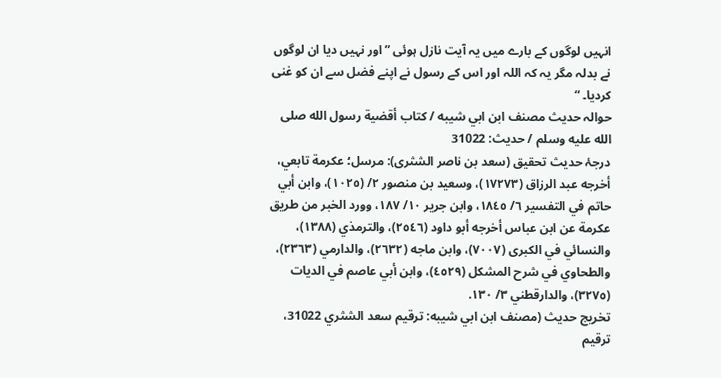انہیں لوگوں کے بارے میں یہ آیت نازل ہوئی ” اور نہیں دیا ان لوگوں نے بدلہ مگر یہ کہ اللہ اور اس کے رسول نے اپنے فضل سے ان کو غنی کردیا۔ “
حوالہ حدیث مصنف ابن ابي شيبه / كتاب أقضية رسول الله صلى الله عليه وسلم / حدیث: 31022
درجۂ حدیث تحقیق (سعد بن ناصر الشثری): مرسل؛ عكرمة تابعي، أخرجه عبد الرزاق (١٧٢٧٣)، وسعيد بن منصور ٢/ (١٠٢٥)، وابن أبي حاتم في التفسير ٦/ ١٨٤٥، وابن جرير ١٠/ ١٨٧، وورد الخبر من طريق عكرمة عن ابن عباس أخرجه أبو داود (٢٥٤٦)، والترمذي (١٣٨٨)، والنسائي في الكبرى (٧٠٠٧)، وابن ماجه (٢٦٣٢)، والدارمي (٢٣٦٣)، والطحاوي في شرح المشكل (٤٥٢٩)، وابن أبي عاصم في الديات (٣٢٧٥)، والدارقطني ٣/ ١٣٠.
تخریج حدیث (مصنف ابن ابي شيبه: ترقيم سعد الشثري 31022، ترقيم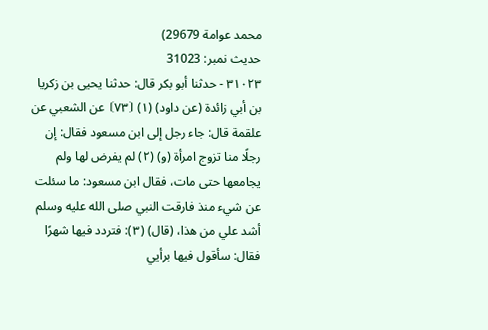محمد عوامة 29679)
حدیث نمبر: 31023
٣١٠٢٣ - حدثنا أبو بكر قال: حدثنا يحيى بن زكريا بن أبي زائدة (عن داود) (١) ⦗٧٣⦘ عن الشعبي عن علقمة قال: جاء رجل إلى ابن مسعود فقال: إن رجلًا منا تزوج امرأة (و) (٢) لم يفرض لها ولم يجامعها حتى مات، فقال ابن مسعود: ما سئلت عن شيء منذ فارقت النبي صلى الله عليه وسلم أشد علي من هذا، (قال) (٣): فتردد فيها شهرًا فقال: سأقول فيها برأيي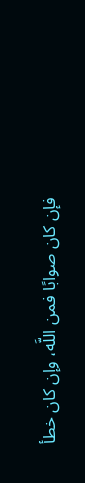فإن كان صوابًا فمن اللَّه، وإن كان خطأ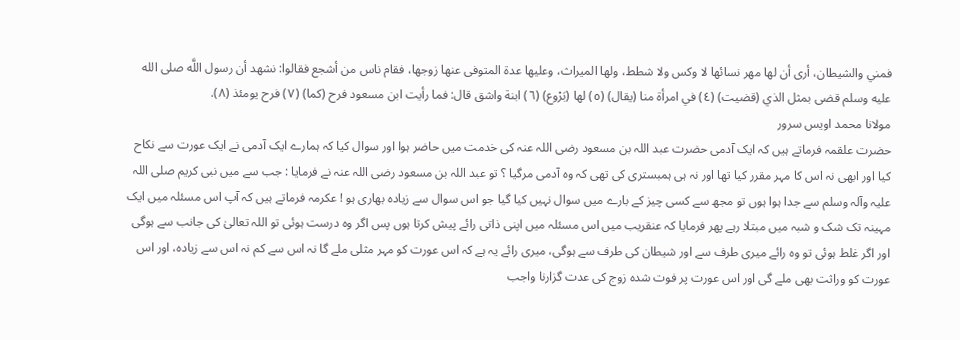فمني والشيطان، أرى أن لها مهر نسائها لا وكس ولا شطط، ولها الميراث، وعليها عدة المتوفى عنها زوجها، فقام ناس من أشجع فقالوا: نشهد أن رسول اللَّه صلى الله عليه وسلم قضى بمثل الذي (قضيت) (٤) في امرأة منا (يقال) (٥) لها (بَرْوع) (٦) ابنة واشق قال: فما رأيت ابن مسعود فرح (كما) (٧) فرح يومئذ (٨).
مولانا محمد اویس سرور
حضرت علقمہ فرماتے ہیں کہ ایک آدمی حضرت عبد اللہ بن مسعود رضی اللہ عنہ کی خدمت میں حاضر ہوا اور سوال کیا کہ ہمارے ایک آدمی نے ایک عورت سے نکاح کیا اور ابھی نہ اس کا مہر مقرر کیا تھا اور نہ ہی ہمبستری کی تھی کہ وہ آدمی مرگیا ؟ تو عبد اللہ بن مسعود رضی اللہ عنہ نے فرمایا : جب سے میں نبی کریم صلی اللہ علیہ وآلہ وسلم سے جدا ہوا ہوں تو مجھ سے کسی چیز کے بارے میں سوال نہیں کیا گیا جو اس سوال سے زیادہ بھاری ہو ! عکرمہ فرماتے ہیں کہ آپ اس مسئلہ میں ایک مہینہ تک شک و شبہ میں مبتلا رہے پھر فرمایا کہ عنقریب میں اس مسئلہ میں اپنی ذاتی رائے پیش کرتا ہوں پس اگر وہ درست ہوئی تو اللہ تعالیٰ کی جانب سے ہوگی اور اگر غلط ہوئی تو وہ رائے میری طرف سے اور شیطان کی طرف سے ہوگی، میری رائے یہ ہے کہ اس عورت کو مہر مثلی ملے گا نہ اس سے کم نہ اس سے زیادہ، اور اس عورت کو وراثت بھی ملے گی اور اس عورت پر فوت شدہ زوج کی عدت گزارنا واجب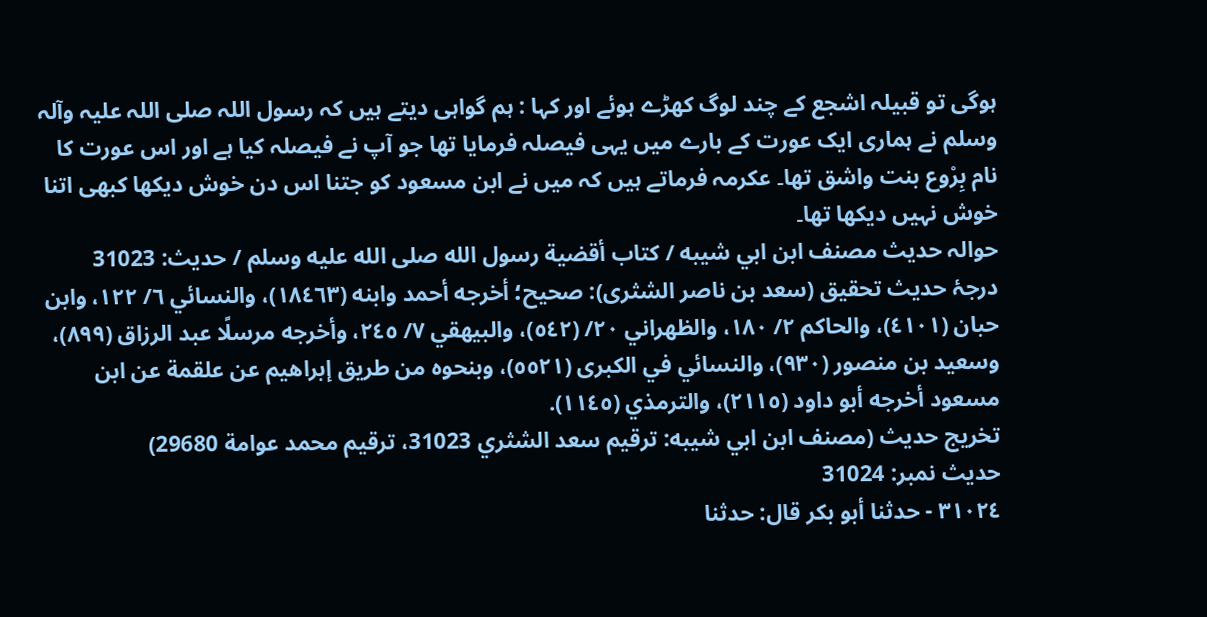ہوگی تو قبیلہ اشجع کے چند لوگ کھڑے ہوئے اور کہا : ہم گواہی دیتے ہیں کہ رسول اللہ صلی اللہ علیہ وآلہ وسلم نے ہماری ایک عورت کے بارے میں یہی فیصلہ فرمایا تھا جو آپ نے فیصلہ کیا ہے اور اس عورت کا نام بِرْوع بنت واشق تھا۔ عکرمہ فرماتے ہیں کہ میں نے ابن مسعود کو جتنا اس دن خوش دیکھا کبھی اتنا خوش نہیں دیکھا تھا۔
حوالہ حدیث مصنف ابن ابي شيبه / كتاب أقضية رسول الله صلى الله عليه وسلم / حدیث: 31023
درجۂ حدیث تحقیق (سعد بن ناصر الشثری): صحيح؛ أخرجه أحمد وابنه (١٨٤٦٣)، والنسائي ٦/ ١٢٢، وابن حبان (٤١٠١)، والحاكم ٢/ ١٨٠، والظهراني ٢٠/ (٥٤٢)، والبيهقي ٧/ ٢٤٥، وأخرجه مرسلًا عبد الرزاق (٨٩٩)، وسعيد بن منصور (٩٣٠)، والنسائي في الكبرى (٥٥٢١)، وبنحوه من طريق إبراهيم عن علقمة عن ابن مسعود أخرجه أبو داود (٢١١٥)، والترمذي (١١٤٥).
تخریج حدیث (مصنف ابن ابي شيبه: ترقيم سعد الشثري 31023، ترقيم محمد عوامة 29680)
حدیث نمبر: 31024
٣١٠٢٤ - حدثنا أبو بكر قال: حدثنا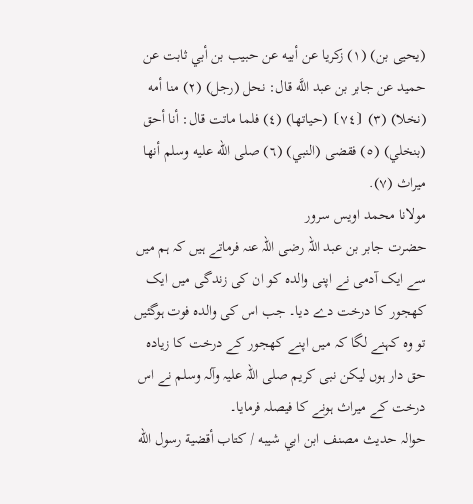(يحيى بن) (١) زكريا عن أبيه عن حبيب بن أبي ثابت عن حميد عن جابر بن عبد اللَّه قال: نحل (رجل) (٢) منا أمه (نخلا) (٣) ⦗٧٤⦘ (حياتها) (٤) فلما ماتت قال: أنا أحق (بنخلي) (٥) فقضى (النبي) (٦) صلى الله عليه وسلم أنها ميراث (٧).
مولانا محمد اویس سرور
حضرت جابر بن عبد اللہ رضی اللہ عنہ فرماتے ہیں کہ ہم میں سے ایک آدمی نے اپنی والدہ کو ان کی زندگی میں ایک کھجور کا درخت دے دیا۔ جب اس کی والدہ فوت ہوگئیں تو وہ کہنے لگا کہ میں اپنے کھجور کے درخت کا زیادہ حق دار ہوں لیکن نبی کریم صلی اللہ علیہ وآلہ وسلم نے اس درخت کے میراث ہونے کا فیصلہ فرمایا۔
حوالہ حدیث مصنف ابن ابي شيبه / كتاب أقضية رسول الله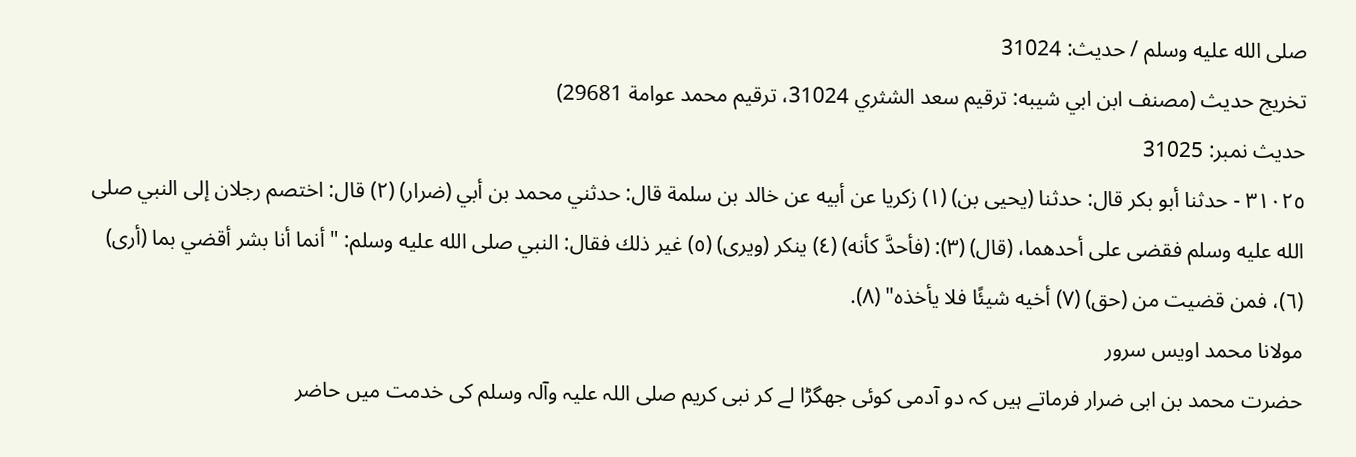صلى الله عليه وسلم / حدیث: 31024
تخریج حدیث (مصنف ابن ابي شيبه: ترقيم سعد الشثري 31024، ترقيم محمد عوامة 29681)
حدیث نمبر: 31025
٣١٠٢٥ - حدثنا أبو بكر قال: حدثنا (يحيى بن) (١) زكريا عن أبيه عن خالد بن سلمة قال: حدثني محمد بن أبي (ضرار) (٢) قال: اختصم رجلان إلى النبي صلى الله عليه وسلم فقضى على أحدهما، (قال) (٣): (فأحدَّ كأنه) (٤) ينكر (ويرى) (٥) غير ذلك فقال: النبي صلى الله عليه وسلم: "أنما أنا بشر أقضي بما (أرى) (٦)، فمن قضيت من (حق) (٧) أخيه شيئًا فلا يأخذه" (٨).
مولانا محمد اویس سرور
حضرت محمد بن ابی ضرار فرماتے ہیں کہ دو آدمی کوئی جھگڑا لے کر نبی کریم صلی اللہ علیہ وآلہ وسلم کی خدمت میں حاضر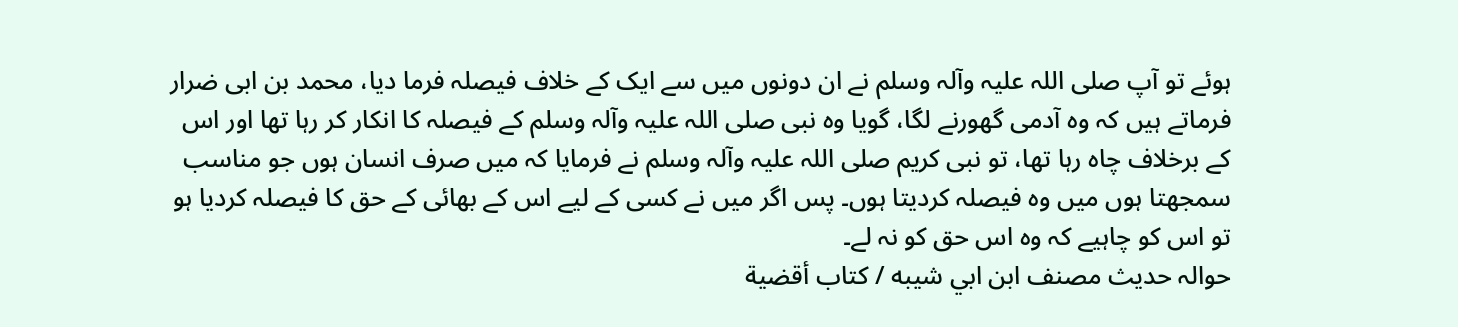ہوئے تو آپ صلی اللہ علیہ وآلہ وسلم نے ان دونوں میں سے ایک کے خلاف فیصلہ فرما دیا، محمد بن ابی ضرار فرماتے ہیں کہ وہ آدمی گھورنے لگا، گویا وہ نبی صلی اللہ علیہ وآلہ وسلم کے فیصلہ کا انکار کر رہا تھا اور اس کے برخلاف چاہ رہا تھا، تو نبی کریم صلی اللہ علیہ وآلہ وسلم نے فرمایا کہ میں صرف انسان ہوں جو مناسب سمجھتا ہوں میں وہ فیصلہ کردیتا ہوں۔ پس اگر میں نے کسی کے لیے اس کے بھائی کے حق کا فیصلہ کردیا ہو تو اس کو چاہیے کہ وہ اس حق کو نہ لے۔
حوالہ حدیث مصنف ابن ابي شيبه / كتاب أقضية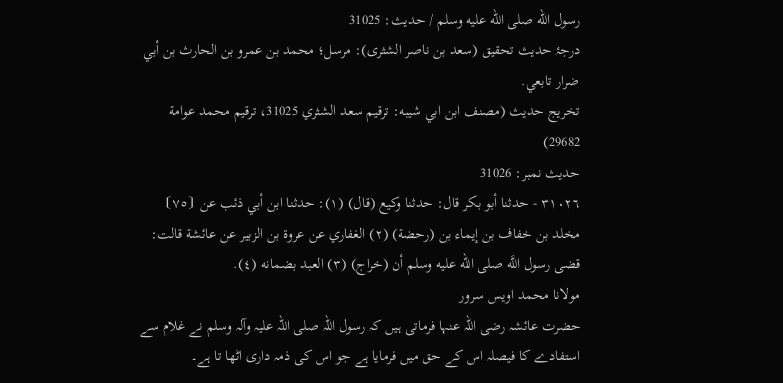رسول الله صلى الله عليه وسلم / حدیث: 31025
درجۂ حدیث تحقیق (سعد بن ناصر الشثری): مرسل؛ محمد بن عمرو بن الحارث بن أبي ضرار تابعي.
تخریج حدیث (مصنف ابن ابي شيبه: ترقيم سعد الشثري 31025، ترقيم محمد عوامة 29682)
حدیث نمبر: 31026
٣١٠٢٦ - حدثنا أبو بكر قال: حدثنا وكيع (قال) (١): حدثنا ابن أبي ذئب عن ⦗٧٥⦘ مخلد بن خفاف بن إيماء بن (رحضة) (٢) الغفاري عن عروة بن الزبير عن عائشة قالت: قضى رسول اللَّه صلى الله عليه وسلم أن (خراج) (٣) العبد بضمانه (٤).
مولانا محمد اویس سرور
حضرت عائشہ رضی اللہ عنہا فرماتی ہیں کہ رسول اللہ صلی اللہ علیہ وآلہ وسلم نے غلام سے استفادے کا فیصلہ اس کے حق میں فرمایا ہے جو اس کی ذمہ داری اٹھا تا ہے۔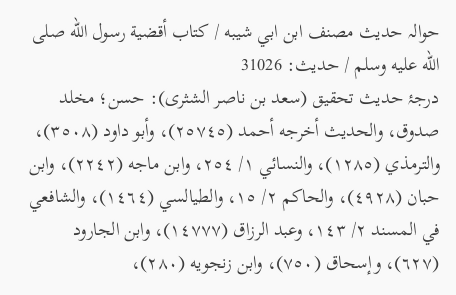حوالہ حدیث مصنف ابن ابي شيبه / كتاب أقضية رسول الله صلى الله عليه وسلم / حدیث: 31026
درجۂ حدیث تحقیق (سعد بن ناصر الشثری): حسن؛ مخلد صدوق، والحديث أخرجه أحمد (٢٥٧٤٥)، وأبو داود (٣٥٠٨)، والترمذي (١٢٨٥)، والنسائي ١/ ٢٥٤، وابن ماجه (٢٢٤٢)، وابن حبان (٤٩٢٨)، والحاكم ٢/ ١٥، والطيالسي (١٤٦٤)، والشافعي في المسند ٢/ ١٤٣، وعبد الرزاق (١٤٧٧٧)، وابن الجارود (٦٢٧)، وإسحاق (٧٥٠)، وابن زنجويه (٢٨٠)،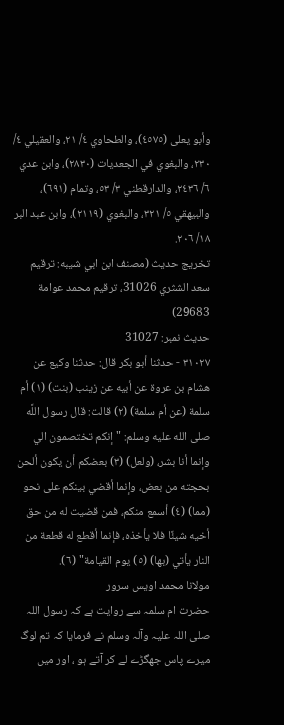وأبو يعلى (٤٥٧٥)، والطحاوي ٤/ ٢١، والعقيلي ٤/ ٢٣٠، والبغوي في الجعديات (٢٨٣٠)، وابن عدي ٦/ ٢٤٣٦، والدارقطني ٣/ ٥٣، وتمام (٦٩١)، والبيهقي ٥/ ٣٢١، والبغوي (٢١١٩)، وابن عبد البر ١٨/ ٢٠٦.
تخریج حدیث (مصنف ابن ابي شيبه: ترقيم سعد الشثري 31026، ترقيم محمد عوامة 29683)
حدیث نمبر: 31027
٣١٠٢٧ - حدثنا أبو بكر قال: حدثنا وكيع عن هشام بن عروة عن أبيه عن زينب (بنت) (١) أم سلمة (عن أم سلمة) (٢) قالت: قال رسول اللَّه صلى الله عليه وسلم: "إنكم تختصمون الي وإنما أنا بشر، (ولعل) (٣) بعضكم أن يكون ألحن بحجته من بعض، وإنما أقضي بينكم على نحو (مما) (٤) أسمع منكم، فمن قضيت له من حق أخيه شيئًا فلا يأخذه، فإنما أقطع له قطعة من النار يأتي (بها) (٥) يوم القيامة" (٦).
مولانا محمد اویس سرور
حضرت ام سلمہ سے روایت ہے کہ رسول اللہ صلی اللہ علیہ وآلہ وسلم نے فرمایا کہ تم لوگ میرے پاس جھگڑے لے کر آتے ہو ، اور میں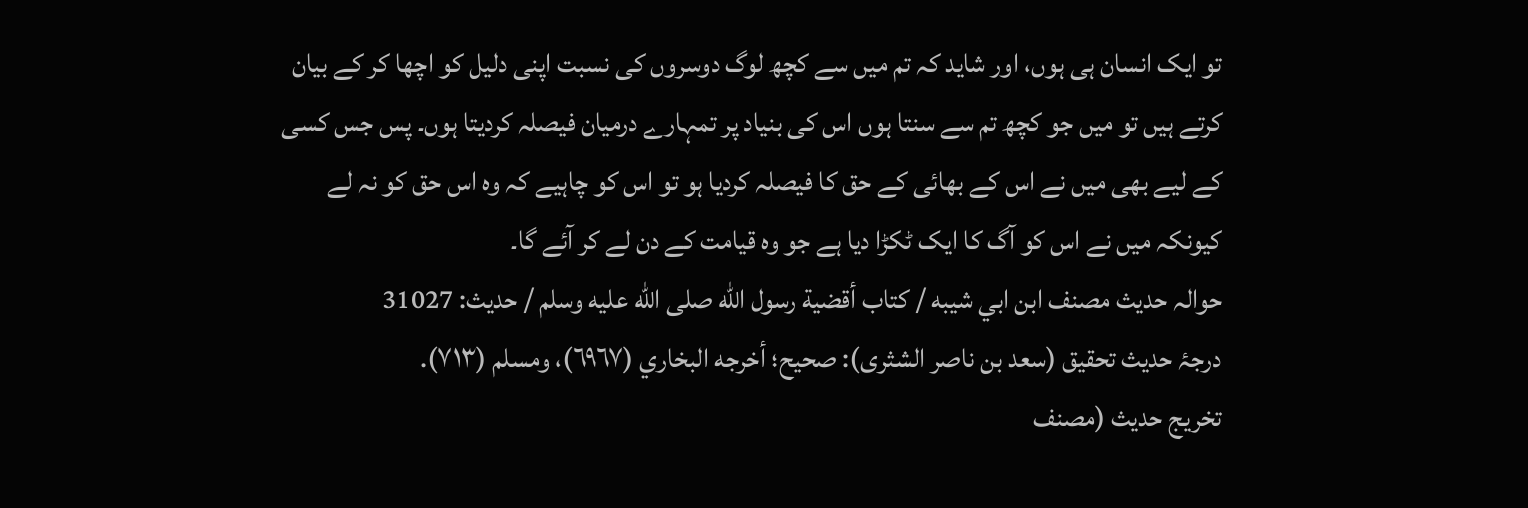تو ایک انسان ہی ہوں، اور شاید کہ تم میں سے کچھ لوگ دوسروں کی نسبت اپنی دلیل کو اچھا کر کے بیان کرتے ہیں تو میں جو کچھ تم سے سنتا ہوں اس کی بنیاد پر تمہارے درمیان فیصلہ کردیتا ہوں۔ پس جس کسی کے لیے بھی میں نے اس کے بھائی کے حق کا فیصلہ کردیا ہو تو اس کو چاہیے کہ وہ اس حق کو نہ لے کیونکہ میں نے اس کو آگ کا ایک ٹکڑا دیا ہے جو وہ قیامت کے دن لے کر آئے گا۔
حوالہ حدیث مصنف ابن ابي شيبه / كتاب أقضية رسول الله صلى الله عليه وسلم / حدیث: 31027
درجۂ حدیث تحقیق (سعد بن ناصر الشثری): صحيح؛ أخرجه البخاري (٦٩٦٧)، ومسلم (٧١٣).
تخریج حدیث (مصنف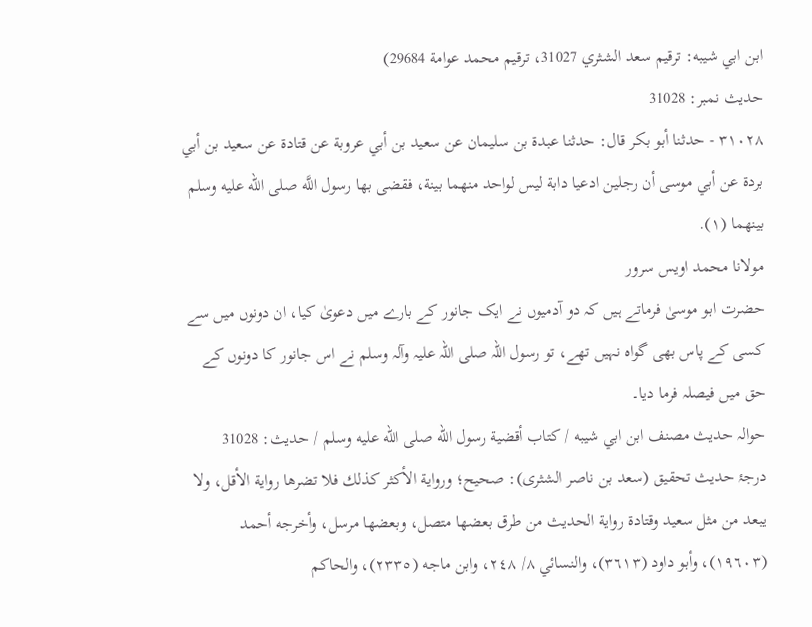ابن ابي شيبه: ترقيم سعد الشثري 31027، ترقيم محمد عوامة 29684)
حدیث نمبر: 31028
٣١٠٢٨ - حدثنا أبو بكر قال: حدثنا عبدة بن سليمان عن سعيد بن أبي عروبة عن قتادة عن سعيد بن أبي بردة عن أبي موسى أن رجلين ادعيا دابة ليس لواحد منهما بينة، فقضى بها رسول اللَّه صلى الله عليه وسلم بينهما (١).
مولانا محمد اویس سرور
حضرت ابو موسیٰ فرماتے ہیں کہ دو آدمیوں نے ایک جانور کے بارے میں دعویٰ کیا، ان دونوں میں سے کسی کے پاس بھی گواہ نہیں تھے، تو رسول اللہ صلی اللہ علیہ وآلہ وسلم نے اس جانور کا دونوں کے حق میں فیصلہ فرما دیا۔
حوالہ حدیث مصنف ابن ابي شيبه / كتاب أقضية رسول الله صلى الله عليه وسلم / حدیث: 31028
درجۂ حدیث تحقیق (سعد بن ناصر الشثری): صحيح؛ ورواية الأكثر كذلك فلا تضرها رواية الأقل، ولا يبعد من مثل سعيد وقتادة رواية الحديث من طرق بعضها متصل، وبعضها مرسل، وأخرجه أحمد (١٩٦٠٣)، وأبو داود (٣٦١٣)، والنسائي ٨/ ٢٤٨، وابن ماجه (٢٣٣٥)، والحاكم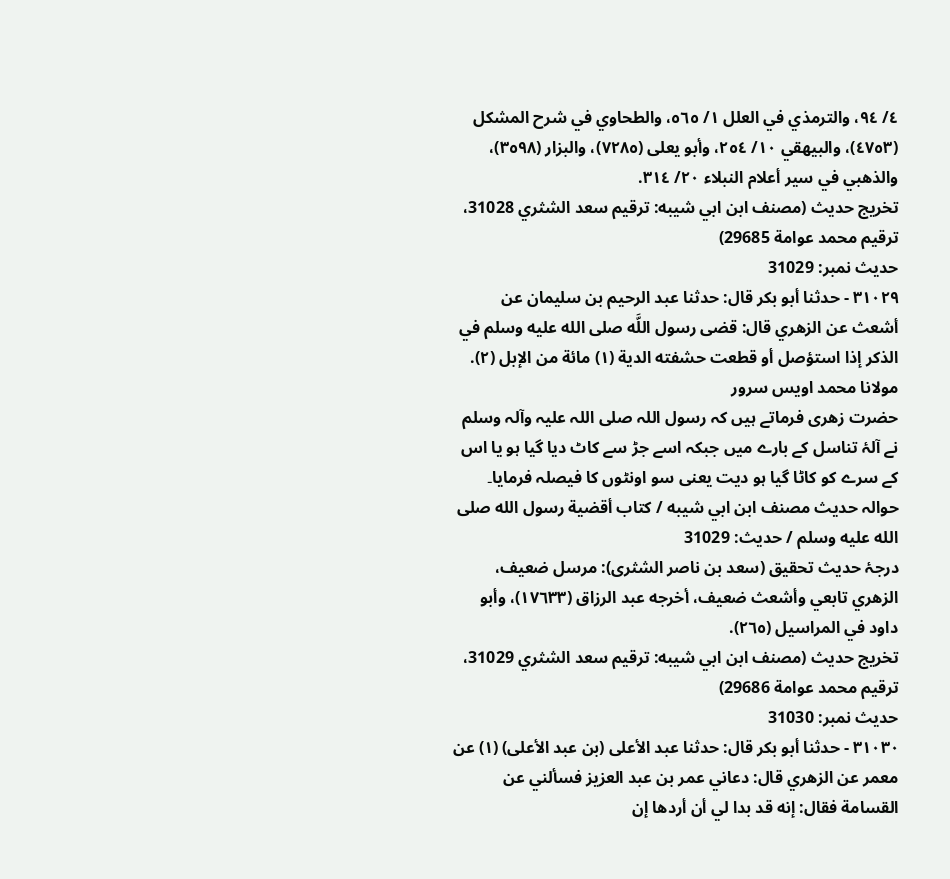٤/ ٩٤، والترمذي في العلل ١/ ٥٦٥، والطحاوي في شرح المشكل (٤٧٥٣)، والبيهقي ١٠/ ٢٥٤، وأبو يعلى (٧٢٨٥)، والبزار (٣٥٩٨)، والذهبي في سير أعلام النبلاء ٢٠/ ٣١٤.
تخریج حدیث (مصنف ابن ابي شيبه: ترقيم سعد الشثري 31028، ترقيم محمد عوامة 29685)
حدیث نمبر: 31029
٣١٠٢٩ - حدثنا أبو بكر قال: حدثنا عبد الرحيم بن سليمان عن أشعث عن الزهري قال: قضى رسول اللَّه صلى الله عليه وسلم في الذكر إذا استؤصل أو قطعت حشفته الدية (١) مائة من الإبل (٢).
مولانا محمد اویس سرور
حضرت زھری فرماتے ہیں کہ رسول اللہ صلی اللہ علیہ وآلہ وسلم نے آلۂ تناسل کے بارے میں جبکہ اسے جڑ سے کاٹ دیا گیا ہو یا اس کے سرے کو کاٹا گیا ہو دیت یعنی سو اونٹوں کا فیصلہ فرمایا۔
حوالہ حدیث مصنف ابن ابي شيبه / كتاب أقضية رسول الله صلى الله عليه وسلم / حدیث: 31029
درجۂ حدیث تحقیق (سعد بن ناصر الشثری): مرسل ضعيف، الزهري تابعي وأشعث ضعيف، أخرجه عبد الرزاق (١٧٦٣٣)، وأبو داود في المراسيل (٢٦٥).
تخریج حدیث (مصنف ابن ابي شيبه: ترقيم سعد الشثري 31029، ترقيم محمد عوامة 29686)
حدیث نمبر: 31030
٣١٠٣٠ - حدثنا أبو بكر قال: حدثنا عبد الأعلى (بن عبد الأعلى) (١) عن معمر عن الزهري قال: دعاني عمر بن عبد العزيز فسألني عن القسامة فقال: إنه قد بدا لي أن أردها إن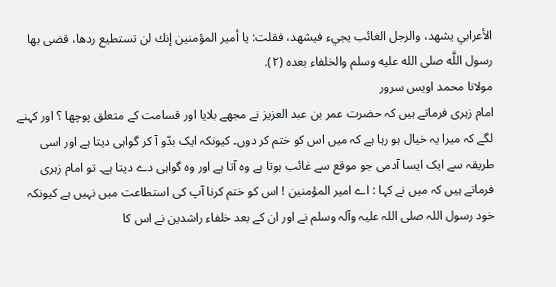الأعرابي يشهد، والرجل الغائب يجيء فيشهد، فقلت: يا أمير المؤمنين إنك لن تستطيع ردها، قضى بها رسول اللَّه صلى الله عليه وسلم والخلفاء بعده (٢).
مولانا محمد اویس سرور
امام زہری فرماتے ہیں کہ حضرت عمر بن عبد العزیز نے مجھے بلایا اور قسامت کے متعلق پوچھا ؟ اور کہنے لگے کہ میرا یہ خیال ہو رہا ہے کہ میں اس کو ختم کر دوں۔ کیونکہ ایک بدّو آ کر گواہی دیتا ہے اور اسی طریقہ سے ایک ایسا آدمی جو موقع سے غائب ہوتا ہے وہ آتا ہے اور وہ گواہی دے دیتا ہے۔ تو امام زہری فرماتے ہیں کہ میں نے کہا : اے امیر المؤمنین ! اس کو ختم کرنا آپ کی استطاعت میں نہیں ہے کیونکہ خود رسول اللہ صلی اللہ علیہ وآلہ وسلم نے اور ان کے بعد خلفاء راشدین نے اس کا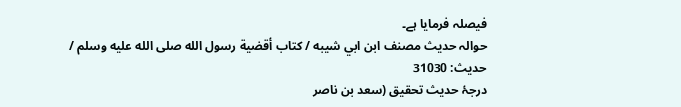فیصلہ فرمایا ہے۔
حوالہ حدیث مصنف ابن ابي شيبه / كتاب أقضية رسول الله صلى الله عليه وسلم / حدیث: 31030
درجۂ حدیث تحقیق (سعد بن ناصر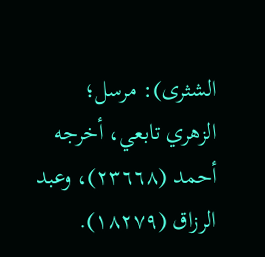الشثری): مرسل؛ الزهري تابعي، أخرجه أحمد (٢٣٦٦٨)، وعبد الرزاق (١٨٢٧٩).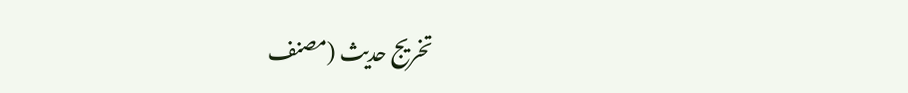تخریج حدیث (مصنف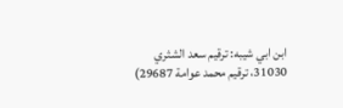ابن ابي شيبه: ترقيم سعد الشثري 31030، ترقيم محمد عوامة 29687)